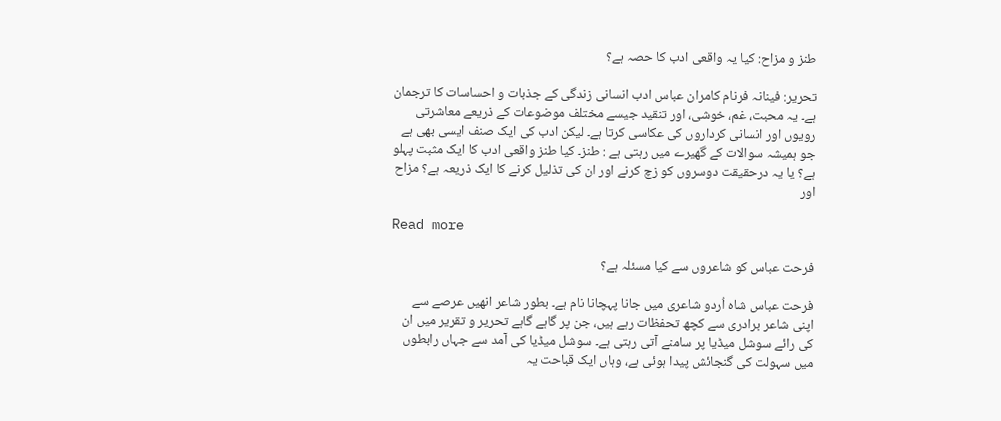طنز و مزاح: کیا یہ واقعی ادب کا حصہ ہے؟

تحریر: فینانہ فرنام کامران عباس ادب انسانی زندگی کے جذبات و احساسات کا ترجمان ہے۔ یہ محبت، غم، خوشی، اور تنقید جیسے مختلف موضوعات کے ذریعے معاشرتی رویوں اور انسانی کرداروں کی عکاسی کرتا ہے۔ لیکن ادب کی ایک صنف ایسی بھی ہے جو ہمیشہ سوالات کے گھیرے میں رہتی ہے : طنز۔ کیا طنز واقعی ادب کا ایک مثبت پہلو ہے؟ یا یہ درحقیقت دوسروں کو زچ کرنے اور ان کی تذلیل کرنے کا ایک ذریعہ ہے؟ مزاح اور

Read more

فرحت عباس کو شاعروں سے کیا مسئلہ ہے؟

فرحت عباس شاہ اُردو شاعری میں جانا پہچانا نام ہے۔ بطور شاعر انھیں عرصے سے اپنی شاعر برادری سے کچھ تحفظات رہے ہیں، جن پر گاہے گاہے تحریر و تقریر میں ان کی رائے سوشل میڈیا پر سامنے آتی رہتی ہے۔ سوشل میڈیا کی آمد سے جہاں رابطوں میں سہولت کی گنجائش پیدا ہوئی ہے، وہاں ایک قباحت یہ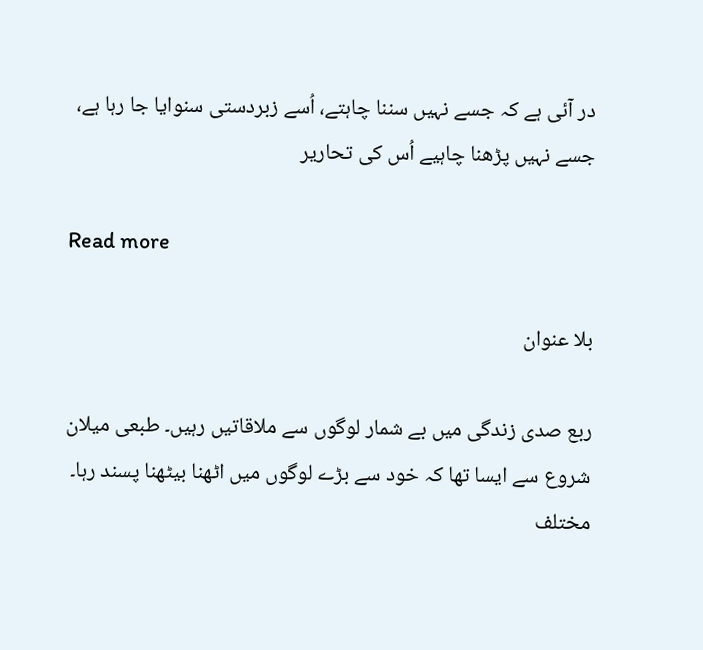در آئی ہے کہ جسے نہیں سننا چاہتے، اُسے زبردستی سنوایا جا رہا ہے، جسے نہیں پڑھنا چاہیے اُس کی تحاریر

Read more

بلا عنوان

ربع صدی زندگی میں بے شمار لوگوں سے ملاقاتیں رہیں۔ طبعی میلان شروع سے ایسا تھا کہ خود سے بڑے لوگوں میں اٹھنا بیٹھنا پسند رہا۔ مختلف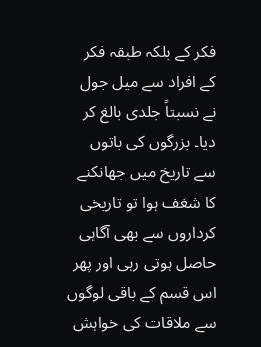فکر کے بلکہ طبقہ فکر کے افراد سے میل جول نے نسبتاً جلدی بالغ کر دیا۔ بزرگوں کی باتوں سے تاریخ میں جھانکنے کا شغف ہوا تو تاریخی کرداروں سے بھی آگاہی حاصل ہوتی رہی اور پھر اس قسم کے باقی لوگوں سے ملاقات کی خواہش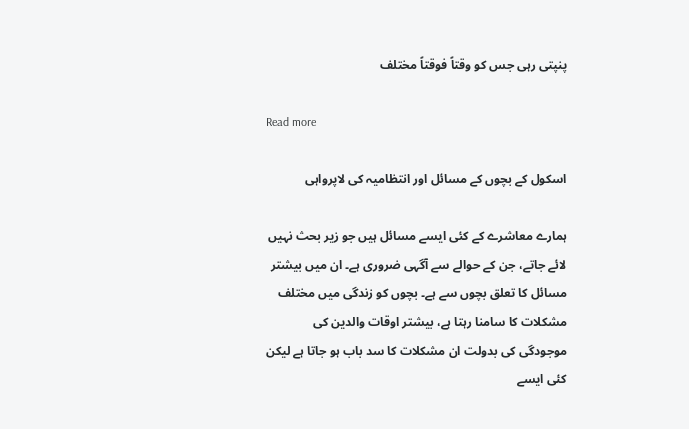پنپتی رہی جس کو وقتاً فوقتاً مختلف

Read more

اسکول کے بچوں کے مسائل اور انتظامیہ کی لاپرواہی

ہمارے معاشرے کے کئی ایسے مسائل ہیں جو زیر بحث نہیں لائے جاتے، جن کے حوالے سے آگہی ضروری ہے۔ ان میں بیشتر مسائل کا تعلق بچوں سے ہے۔ بچوں کو زندگی میں مختلف مشکلات کا سامنا رہتا ہے، بیشتر اوقات والدین کی موجودگی کی بدولت ان مشکلات کا سد باب ہو جاتا ہے لیکن کئی ایسے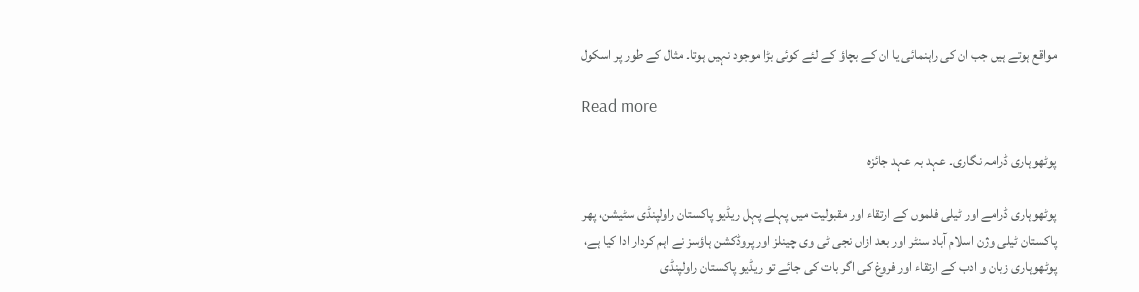مواقع ہوتے ہیں جب ان کی راہنمائی یا ان کے بچاؤ کے لئے کوئی بڑا موجود نہیں ہوتا۔ مثال کے طور پر اسکول

Read more

پوٹھوہاری ڈرامہ نگاری۔ عہد بہ عہد جائزہ

پوٹھوہاری ڈرامے اور ٹیلی فلموں کے ارتقاء اور مقبولیت میں پہلے پہل ریڈیو پاکستان راولپنڈی سٹیشن، پھر پاکستان ٹیلی وژن اسلام آباد سنٹر اور بعد ازاں نجی ٹی وی چینلز اور پروڈکشن ہاؤسز نے اہم کردار ادا کیا ہے، پوٹھوہاری زبان و ادب کے ارتقاء اور فروغ کی اگر بات کی جائے تو ریڈیو پاکستان راولپنڈی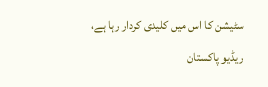سٹیشن کا اس میں کلیدی کردار رہا ہے، ریڈیو پاکستان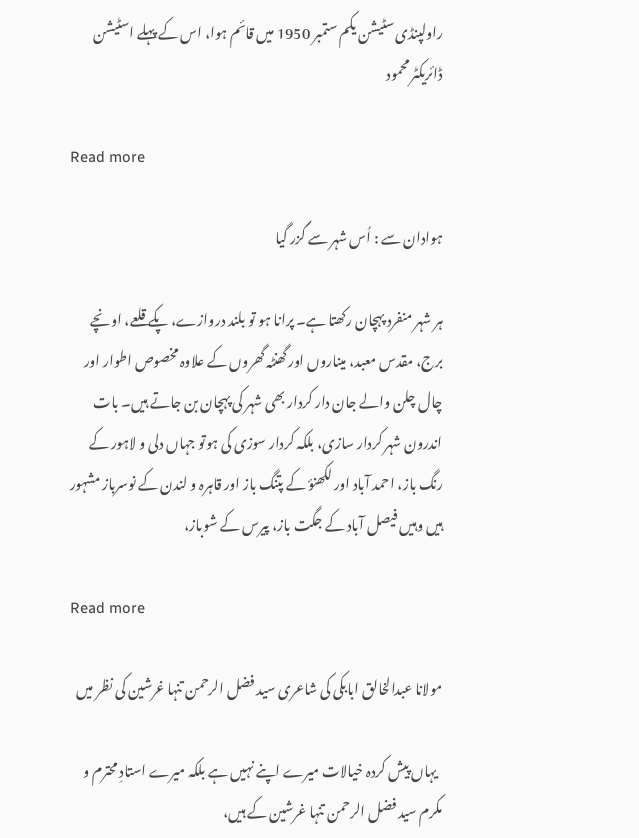راولپنڈی سٹیشن یکم ستمبر 1950 میں قائم ہوا، اس کے پہلے اسٹیشن ڈائریکٹر محمود

Read more

ہوادان سے : اُس شہر سے گزر گیا

ہر شہر منفرد پہچان رکھتا ہے۔ پرانا ہو تو بلند دروازے، پکے قلعے، اونچے برج، مقدس معبد، میناروں اور گھنٹہ گھروں کے علاوہ مخصوص اطوار اور چال چلن والے جان دار کردار بھی شہر کی پہچان بن جاتے ہیں۔ بات اندرون شہر کردار سازی، بلکہ کردار سوزی کی ہوتو جہاں دلی و لاہور کے رنگ باز، احمد آباد اور لکھنؤ کے پتنگ باز اور قاہرہ و لندن کے نوسرباز مشہور ہیں وہیں فیصل آباد کے جگت باز، پیرس کے شوباز،

Read more

مولانا عبدالخالق ابابکی کی شاعری سید فضل الرحمن تنہا غرشین کی نظر میں

  یہاں پیش کردہ خیالات میرے اپنے نہیں ہے بلکہ میرے استادِ محترم و مکرم سید فضل الرحمن تنہا غرشین کے ہیں،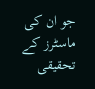جو ان کی ماسٹرز کے تحقیقی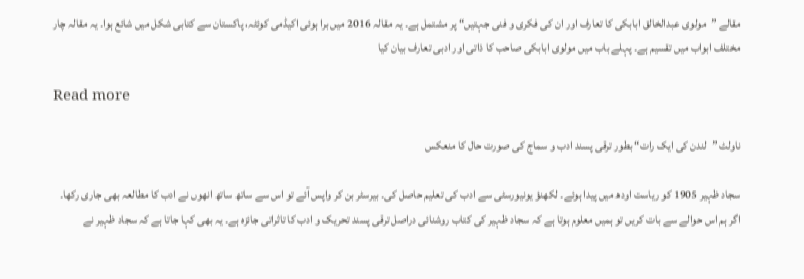مقالے ”مولوی عبدالخالق ابابکی کا تعارف اور ان کی فکری و فنی جہتیں“ پر مشتمل ہے۔ یہ مقالہ 2016 میں برا ہوئی اکیڈمی کوئٹہ، پاکستان سے کتابی شکل میں شائع ہوا۔ یہ مقالہ چار مختلف ابواب میں تقسیم ہے۔ پہلے باب میں مولوی ابابکی صاحب کا ذاتی اور ادبی تعارف بیان کیا

Read more

ناولٹ ”لندن کی ایک رات“ بطور ترقی پسند ادب و سماج کی صورت حال کا منعکس

سجاد ظہیر 1905 کو ریاست اودھ میں پیدا ہوئے۔ لکھنؤ یونیورسٹی سے ادب کی تعلیم حاصل کی۔ بیرسٹر بن کر واپس آئے تو اس سے ساتھ ساتھ انھوں نے ادب کا مطالعہ بھی جاری رکھا۔ اگر ہم اس حوالے سے بات کریں تو ہمیں معلوم ہوتا ہے کہ سجاد ظہیر کی کتاب روشنائی دراصل ترقی پسند تحریک و ادب کا تاثراتی جائزہ ہے۔ یہ بھی کہا جاتا ہے کہ سجاد ظہیر نے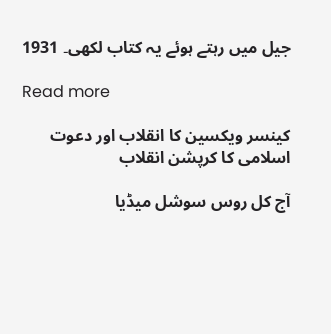جیل میں رہتے ہوئے یہ کتاب لکھی۔ 1931

Read more

کینسر ویکسین کا انقلاب اور دعوت اسلامی کا کرپشن انقلاب

آج کل روس سوشل میڈیا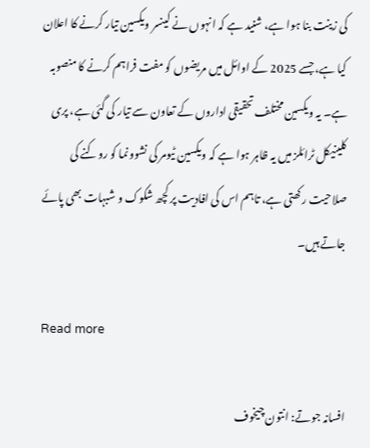کی زینت بنا ہوا ہے، شنید ہے کہ انہوں نے کینسر ویکسین تیار کرنے کا اعلان کیا ہے، جسے 2025 کے اوائل میں مریضوں کو مفت فراہم کرنے کا منصوبہ ہے۔ یہ ویکسین مختلف تحقیقی اداروں کے تعاون سے تیار کی گئی ہے، پری کلینیکل ٹرائلز میں یہ ظاہر ہوا ہے کہ ویکسین ٹیومر کی نشوونما کو روکنے کی صلاحیت رکھتی ہے، تاہم اس کی افادیت پر کچھ شکوک و شبہات بھی پائے جاتے ہیں۔

Read more

افسانہ جوتے: انتون چیخوف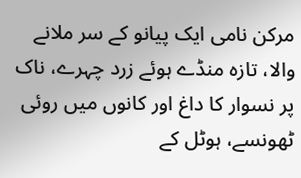مرکن نامی ایک پیانو کے سر ملانے والا، تازہ منڈے ہوئے زرد چہرے، ناک پر نسوار کا داغ اور کانوں میں روئی ٹھونسے، ہوٹل کے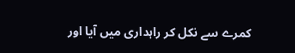کمرے سے نکل کر راہداری میں آیا اور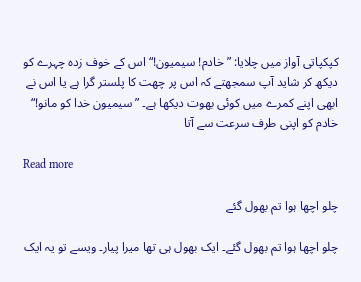کپکپاتی آواز میں چلایا: ”خادم! سیمیون!“ اس کے خوف زدہ چہرے کو دیکھ کر شاید آپ سمجھتے کہ اس پر چھت کا پلستر گرا ہے یا اس نے ابھی اپنے کمرے میں کوئی بھوت دیکھا ہے۔ ”سیمیون خدا کو مانو!“ خادم کو اپنی طرف سرعت سے آتا

Read more

چلو اچھا ہوا تم بھول گئے

چلو اچھا ہوا تم بھول گئے۔ ایک بھول ہی تھا میرا پیار۔ ویسے تو یہ ایک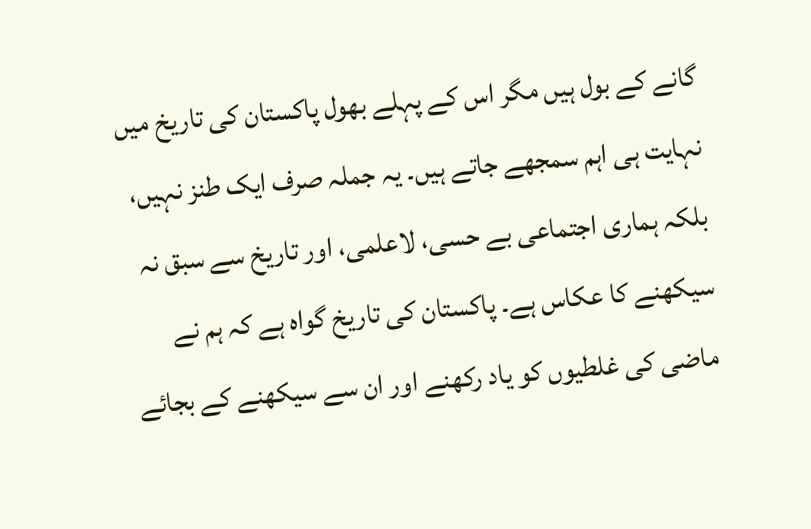گانے کے بول ہیں مگر اس کے پہلے بھول پاکستان کی تاریخ میں نہایت ہی اہم سمجھے جاتے ہیں۔ یہ جملہ صرف ایک طنز نہیں، بلکہ ہماری اجتماعی بے حسی، لاعلمی، اور تاریخ سے سبق نہ سیکھنے کا عکاس ہے۔ پاکستان کی تاریخ گواہ ہے کہ ہم نے ماضی کی غلطیوں کو یاد رکھنے اور ان سے سیکھنے کے بجائے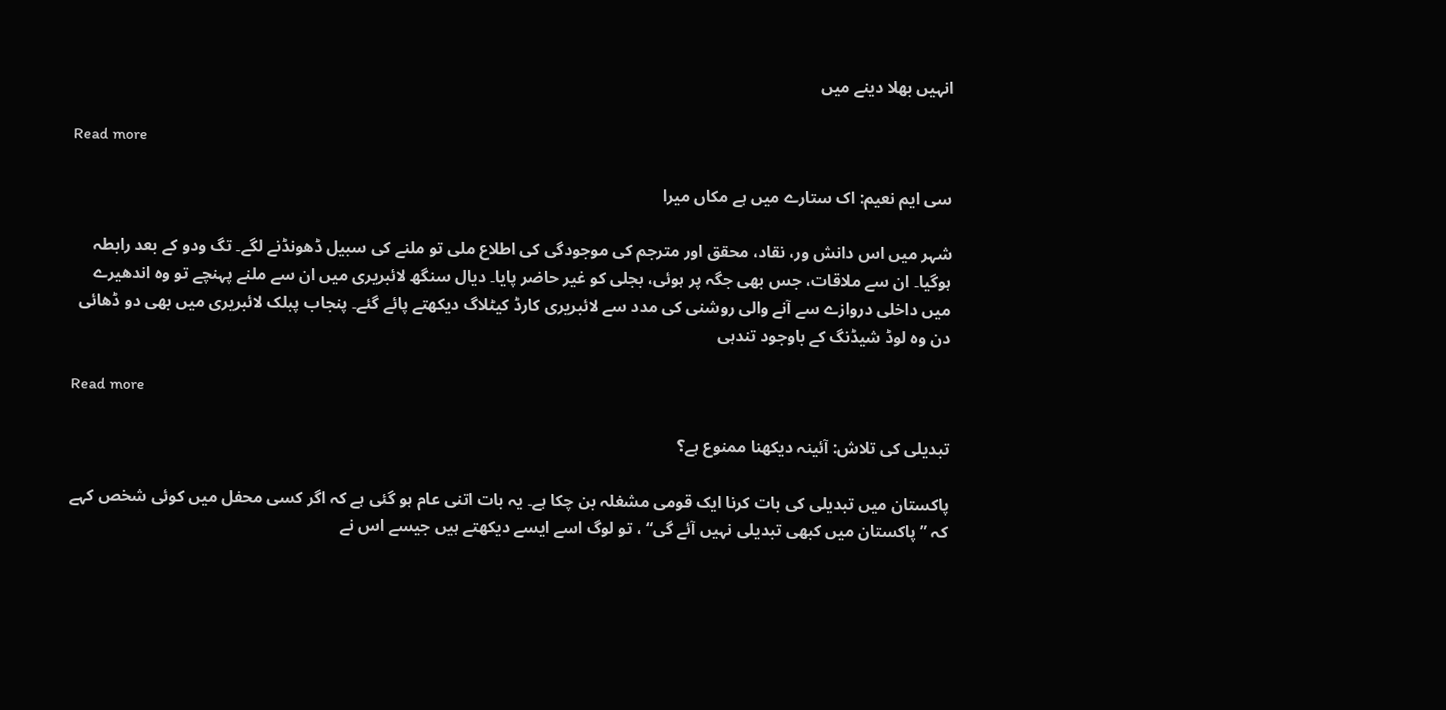انہیں بھلا دینے میں

Read more

سی ایم نعیم: اک ستارے میں ہے مکاں میرا

شہر میں اس دانش ور، نقاد، محقق اور مترجم کی موجودگی کی اطلاع ملی تو ملنے کی سبیل ڈھونڈنے لگے۔ تگ ودو کے بعد رابطہ ہوگیا۔ ان سے ملاقات، جس بھی جگہ پر ہوئی، بجلی کو غیر حاضر پایا۔ دیال سنگھ لائبریری میں ان سے ملنے پہنچے تو وہ اندھیرے میں داخلی دروازے سے آنے والی روشنی کی مدد سے لائبریری کارڈ کیٹلاگ دیکھتے پائے گئے۔ پنجاب پبلک لائبریری میں بھی دو ڈھائی دن وہ لوڈ شیڈنگ کے باوجود تندہی

Read more

تبدیلی کی تلاش: آئینہ دیکھنا ممنوع ہے؟

پاکستان میں تبدیلی کی بات کرنا ایک قومی مشغلہ بن چکا ہے۔ یہ بات اتنی عام ہو گئی ہے کہ اگر کسی محفل میں کوئی شخص کہے کہ ”پاکستان میں کبھی تبدیلی نہیں آئے گی“ ، تو لوگ اسے ایسے دیکھتے ہیں جیسے اس نے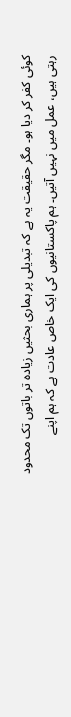کوئی کفر کر دیا ہو۔ مگر حقیقت یہ ہے کہ تبدیلی پر ہماری بحثیں زیادہ تر باتوں تک محدود رہتی ہیں، عمل میں نہیں آتیں۔ ہم پاکستانیوں کی ایک خاص عادت ہے کہ ہم اپنے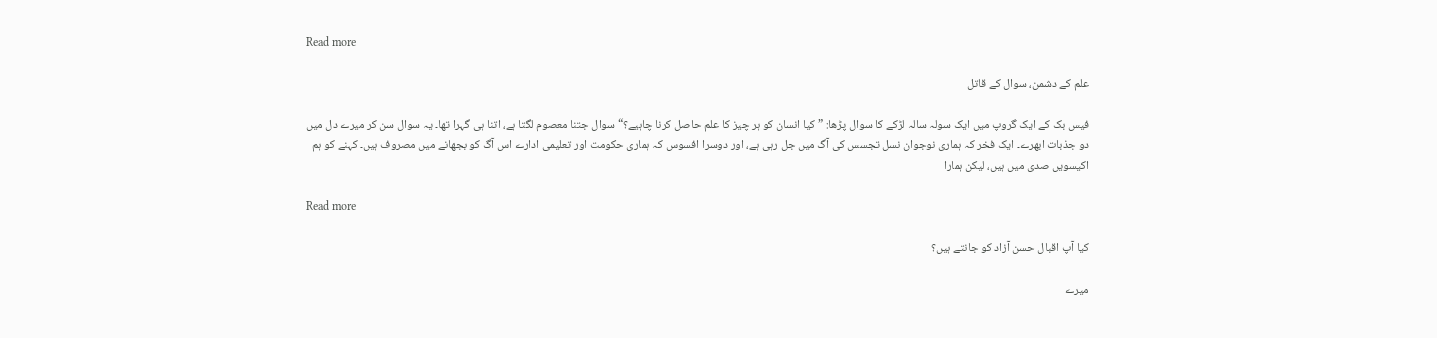Read more

علم کے دشمن، سوال کے قاتل

فیس بک کے ایک گروپ میں ایک سولہ سالہ لڑکے کا سوال پڑھا: ”کیا انسان کو ہر چیز کا علم حاصل کرنا چاہیے؟“ سوال جتنا معصوم لگتا ہے، اتنا ہی گہرا تھا۔ یہ سوال سن کر میرے دل میں دو جذبات ابھرے۔ ایک فخر کہ ہماری نوجوان نسل تجسس کی آگ میں جل رہی ہے، اور دوسرا افسوس کہ ہماری حکومت اور تعلیمی ادارے اس آگ کو بجھانے میں مصروف ہیں۔ کہنے کو ہم اکیسویں صدی میں ہیں، لیکن ہمارا

Read more

کیا آپ اقبال حسن آزاد کو جانتے ہیں؟

میرے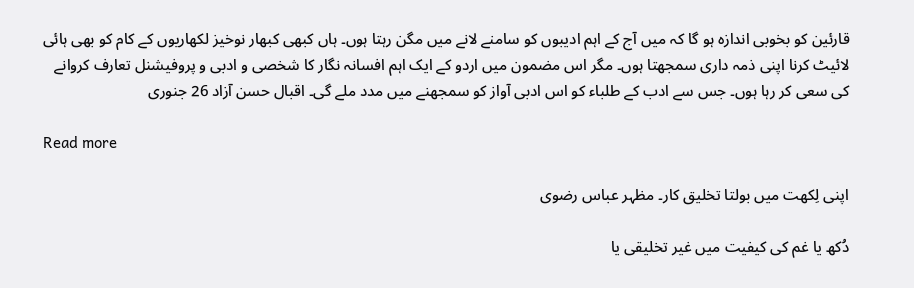قارئین کو بخوبی اندازہ ہو گا کہ میں آج کے اہم ادیبوں کو سامنے لانے میں مگن رہتا ہوں۔ ہاں کبھی کبھار نوخیز لکھاریوں کے کام کو بھی ہائی لائیٹ کرنا اپنی ذمہ داری سمجھتا ہوں۔ مگر اس مضمون میں اردو کے ایک اہم افسانہ نگار کا شخصی و ادبی و پروفیشنل تعارف کروانے کی سعی کر رہا ہوں۔ جس سے ادب کے طلباء کو اس ادبی آواز کو سمجھنے میں مدد ملے گی۔ اقبال حسن آزاد 26 جنوری

Read more

اپنی لِکھت میں بولتا تخلیق کار۔ مظہر عباس رضوی

دُکھ یا غم کی کیفیت میں غیر تخلیقی یا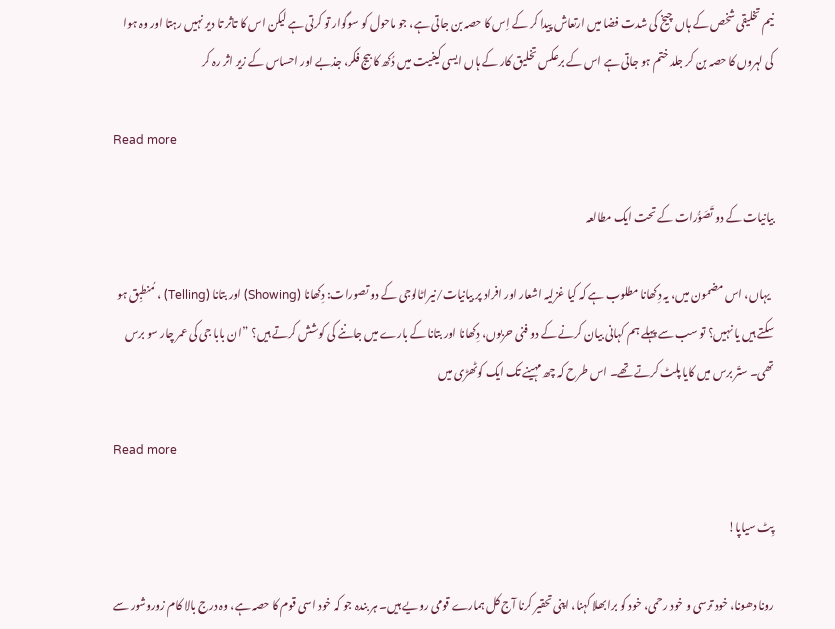نیم تخلیقی شخص کے ہاں چیخ کی شدت فضا میں ارتعاش پیدا کر کے اِس کا حصہ بن جاتی ہے، جو ماحول کو سوگوار تو کرتی ہے لیکن اس کا تاثر تا دیر نہیں رہتا اور وہ ہوا کی لہروں کا حصہ بن کر جلد ختم ہو جاتی ہے اس کے برعکس تخلیق کار کے ہاں ایسی کیفیت میں دُکھ کا بیج فکر، جذبے اور احساس کے زیر اثر رہ کر

Read more

بیانیات کے دو تَصَوُّرات کے تحت ایک مطالعہ

  یہاں، اس مضمون میں، یہ دِکھانا مطلوب ہے کہ کیا غزلیہ اشعار اور افراد پر بیانیات/نیراٹالوجی کے دو تصورات: دِکھانا (Showing) اور بتانا (Telling) ، مُنطبِق ہو سکتے ہیں یا نہیں؟ تو سب سے پہلے ہم کہانی بیان کرنے کے دو فنی حربوں، دِکھانا اور بتانا کے بارے میں جاننے کی کوشش کرتے ہیں؟ ”ان بابا جی کی عمر چار سو برس تھی۔ ستّر برس میں کایا پلٹ کرتے تھے۔ اس طرح کہ چھ مہینے تک ایک کوٹھڑی میں

Read more

پِٹ سیاپا!

رونا دھونا، خود ترسی و خود رحمی، خود کو برا بھلا کہنا، اپنی تحقیر کرنا آج کل ہمارے قومی رویے ہیں۔ ہر بندہ جو کہ خود اسی قوم کا حصہ ہے، وہ درج بالا کام زوروشور سے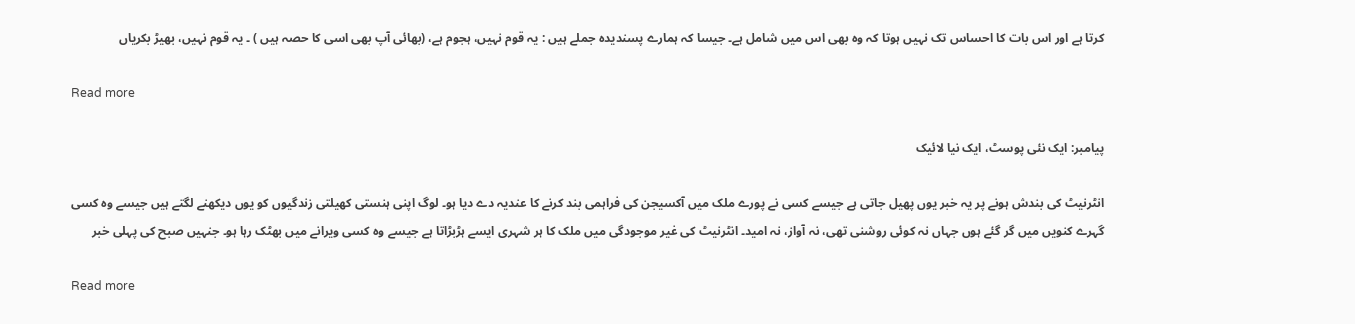کرتا ہے اور اس بات کا احساس تک نہیں ہوتا کہ وہ بھی اس میں شامل ہے۔ جیسا کہ ہمارے پسندیدہ جملے ہیں : یہ قوم نہیں، ہجوم ہے، (بھائی آپ بھی اسی کا حصہ ہیں ) ۔ یہ قوم نہیں، بھیڑ بکریاں

Read more

پیامبر: ایک نئی پوسٹ، ایک نیا لائیک

انٹرنیٹ کی بندش ہونے پر یہ خبر یوں پھیل جاتی ہے جیسے کسی نے پورے ملک میں آکسیجن کی فراہمی بند کرنے کا عندیہ دے دیا ہو۔ لوگ اپنی ہنستی کھیلتی زندگیوں کو یوں دیکھنے لگتے ہیں جیسے وہ کسی گہرے کنویں میں گر گئے ہوں جہاں نہ کوئی روشنی تھی، نہ آواز، نہ امید۔ انٹرنیٹ کی غیر موجودگی میں ملک کا ہر شہری ایسے ہڑبڑاتا ہے جیسے وہ کسی ویرانے میں بھٹک رہا ہو۔ جنہیں صبح کی پہلی خبر

Read more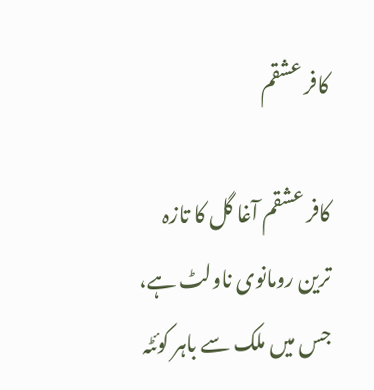کافر عشقم

کافر عشقم آغا گل کا تازہ ترین رومانوی ناولٹ ہے، جس میں ملک سے باہر کوئٹہ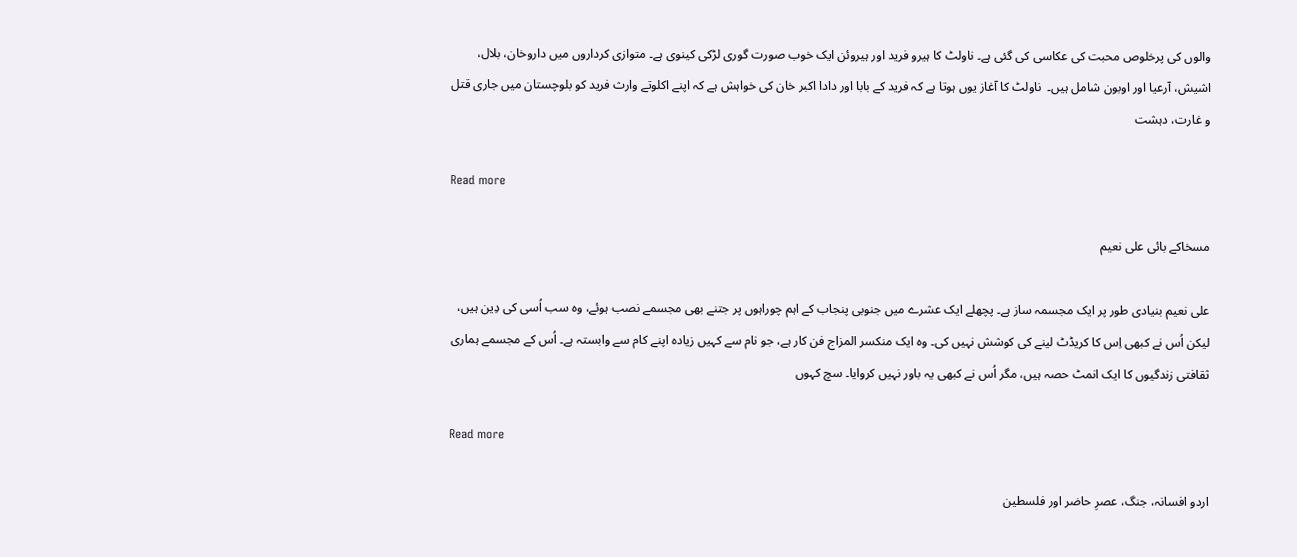والوں کی پرخلوص محبت کی عکاسی کی گئی ہے۔ ناولٹ کا ہیرو فرید اور ہیروئن ایک خوب صورت گوری لڑکی کینوی ہے۔ متوازی کرداروں میں داروخان، بلال، اشیش، آرعیا اور اوبون شامل ہیں۔  ناولٹ کا آغاز یوں ہوتا ہے کہ فرید کے بابا اور دادا اکبر خان کی خواہش ہے کہ اپنے اکلوتے وارث فرید کو بلوچستان میں جاری قتل و غارت، دہشت

Read more

مسخاکے بائی علی نعیم

علی نعیم بنیادی طور پر ایک مجسمہ ساز ہے۔ پچھلے ایک عشرے میں جنوبی پنجاب کے اہم چوراہوں پر جتنے بھی مجسمے نصب ہوئے، وہ سب اُسی کی دِین ہیں، لیکن اُس نے کبھی اِس کا کریڈٹ لینے کی کوشش نہیں کی۔ وہ ایک منکسر المزاج فن کار ہے، جو نام سے کہیں زیادہ اپنے کام سے وابستہ ہے۔ اُس کے مجسمے ہماری ثقافتی زندگیوں کا ایک انمٹ حصہ ہیں، مگر اُس نے کبھی یہ باور نہیں کروایا۔ سچ کہوں

Read more

اردو افسانہ، جنگ، عصرِ حاضر اور فلسطین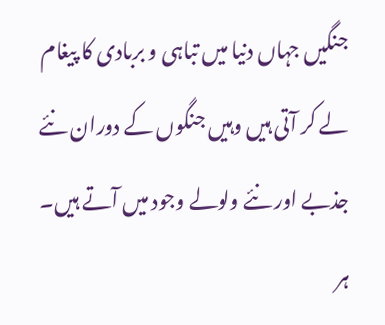جنگیں جہاں دنیا میں تباہی و بربادی کا پیغام لے کر آتی ہیں وہیں جنگوں کے دوران نئے جذبے اور نئے ولولے وجود میں آتے ہیں۔ ہر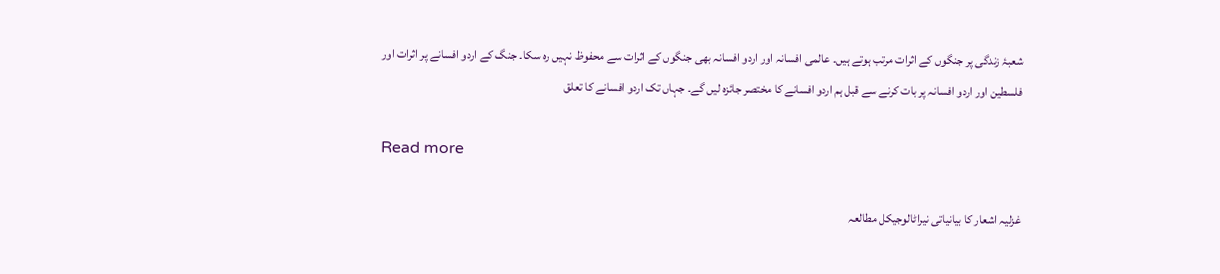شعبۂ زندگی پر جنگوں کے اثرات مرتب ہوتے ہیں۔ عالمی افسانہ اور اردو افسانہ بھی جنگوں کے اثرات سے محفوظ نہیں رہ سکا۔ جنگ کے اردو افسانے پر اثرات اور فلسطین اور اردو افسانہ پر بات کرنے سے قبل ہم اردو افسانے کا مختصر جائزہ لیں گے۔ جہاں تک اردو افسانے کا تعلق

Read more

غزلیہ اشعار کا بیانیاتی نیراٹالوجیکل مطالعہ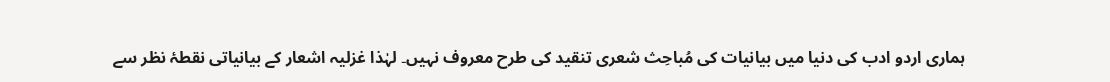ہماری اردو ادب کی دنیا میں بیانیات کی مُباحِث شعری تنقید کی طرح معروف نہیں۔ لہٰذا غزلیہ اشعار کے بیانیاتی نقطۂ نظر سے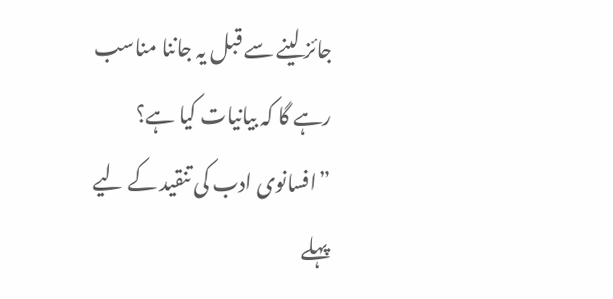جائز لینے سے قبل یہ جاننا مناسب رہے گا کہ بیانیات کیا ہے؟ ”افسانوی ادب کی تنقید کے لیے پہلے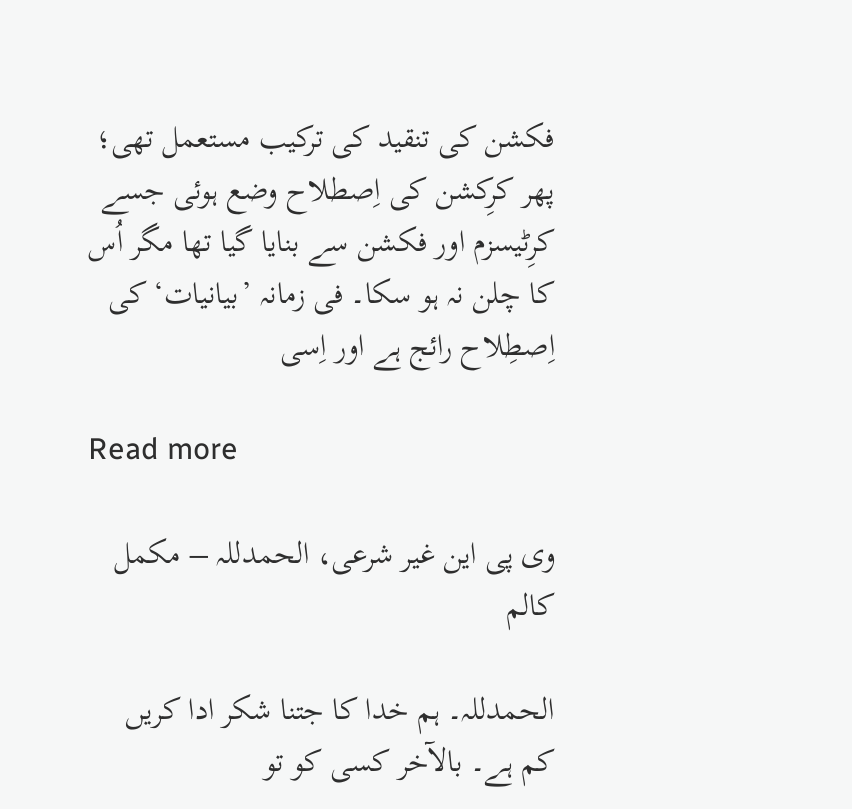فکشن کی تنقید کی ترکیب مستعمل تھی؛ پھر کرِکشن کی اِصطلاح وضع ہوئی جسے کرِٹیسزم اور فکشن سے بنایا گیا تھا مگر اُس کا چلن نہ ہو سکا۔ فی زمانہ ’بیانیات‘ کی اِصطِلاح رائج ہے اور اِسی

Read more

وی پی این غیر شرعی، الحمدللہ – مکمل کالم

الحمدللہ۔ ہم خدا کا جتنا شکر ادا کریں کم ہے۔ بالآخر کسی کو تو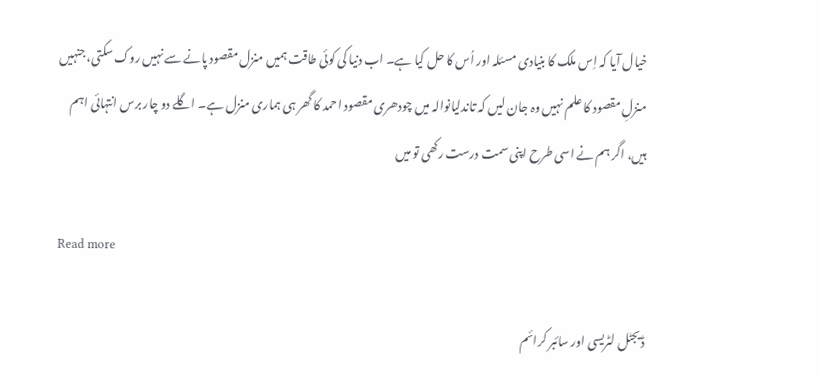خیال آیا کہ اِس ملک کا بنیادی مسئلہ اور اُس کا حل کیا ہے۔ اب دنیا کی کوئی طاقت ہمیں منزل مقصود پانے سے نہیں روک سکتی، جنہیں منزلِ مقصود کا علم نہیں وہ جان لیں کہ تاندلیانوالہ میں چودھری مقصود احمد کا گھر ہی ہماری منزل ہے۔ اگلے دو چار برس انتہائی اہم ہیں، اگر ہم نے اسی طرح اپنی سمت درست رکھی تو میں

Read more

ڈیجٹل لٹریسی اور سائبر کرائم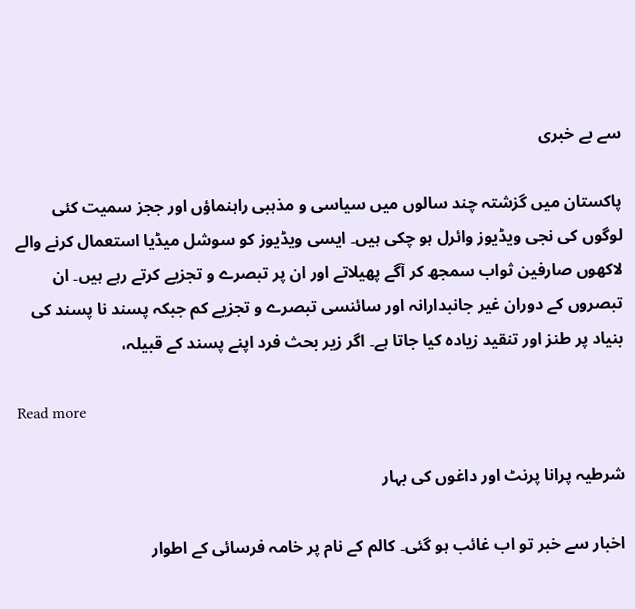سے بے خبری

پاکستان میں گزشتہ چند سالوں میں سیاسی و مذہبی راہنماؤں اور ججز سمیت کئی لوگوں کی نجی ویڈیوز وائرل ہو چکی ہیں۔ ایسی ویڈیوز کو سوشل میڈیا استعمال کرنے والے لاکھوں صارفین ثواب سمجھ کر آگے پھیلاتے اور ان پر تبصرے و تجزیے کرتے رہے ہیں۔ ان تبصروں کے دوران غیر جانبدارانہ اور سائنسی تبصرے و تجزیے کم جبکہ پسند نا پسند کی بنیاد پر طنز اور تنقید زیادہ کیا جاتا ہے۔ اگر زیر بحث فرد اپنے پسند کے قبیلہ،

Read more

شرطیہ پرانا پرنٹ اور داغوں کی بہار

اخبار سے خبر تو اب غائب ہو گئی۔ کالم کے نام پر خامہ فرسائی کے اطوار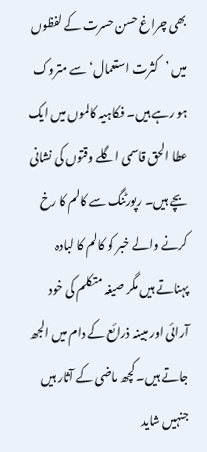بھی چراغ حسن حسرت کے لفظوں میں ’کثرت استعمال‘ سے متروک ہو رہے ہیں۔ فکاہیہ کالموں میں ایک عطا الحق قاسمی اگلے وقتوں کی نشانی بچے ہیں۔ رپورٹنگ سے کالم کا رخ کرنے والے خبر کو کالم کا لبادہ پہناتے ہیں مگر صیغہ متکلم کی خود آرائی اور مبینہ ذرائع کے دام میں الجھ جاتے ہیں۔ کچھ ماضی کے آثار ہیں جنہیں شاید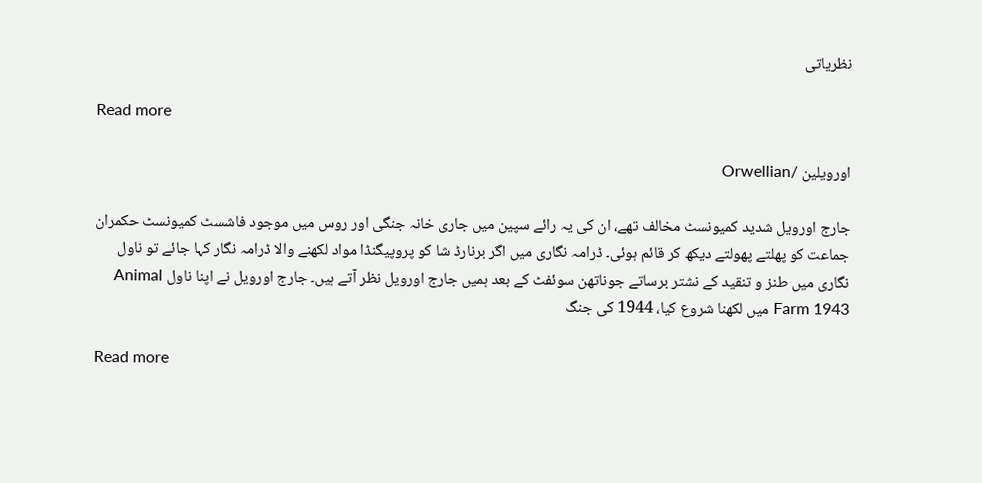نظریاتی

Read more

اورویلین /Orwellian

جارج اورویل شدید کمیونسٹ مخالف تھے، ان کی یہ رائے سپین میں جاری خانہ جنگی اور روس میں موجود فاشسٹ کمیونسٹ حکمران جماعت کو پھلتے پھولتے دیکھ کر قائم ہوئی۔ ڈرامہ نگاری میں اگر برنارڈ شا کو پروپیگنڈا مواد لکھنے والا ڈرامہ نگار کہا جائے تو ناول نگاری میں طنز و تنقید کے نشتر برساتے جوناتھن سوئفٹ کے بعد ہمیں جارج اورویل نظر آتے ہیں۔ جارج اورویل نے اپنا ناول Animal Farm 1943 میں لکھنا شروع کیا، 1944 کی جنگ

Read more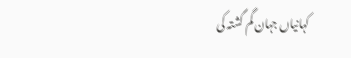کہانیاں جہان گم گشتہ کی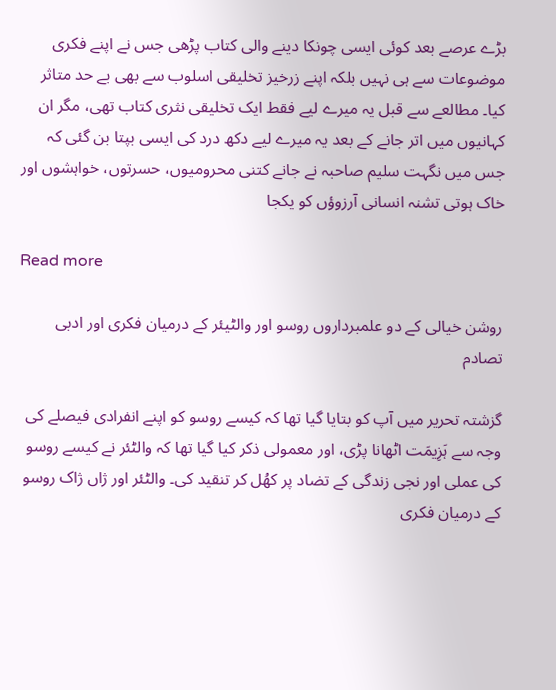بڑے عرصے بعد کوئی ایسی چونکا دینے والی کتاب پڑھی جس نے اپنے فکری موضوعات سے ہی نہیں بلکہ اپنے زرخیز تخلیقی اسلوب سے بھی بے حد متاثر کیا۔ مطالعے سے قبل یہ میرے لیے فقط ایک تخلیقی نثری کتاب تھی، مگر ان کہانیوں میں اتر جانے کے بعد یہ میرے لیے دکھ درد کی ایسی بپتا بن گئی کہ جس میں نگہت سلیم صاحبہ نے جانے کتنی محرومیوں، حسرتوں، خواہشوں اور خاک ہوتی تشنہ انسانی آرزوؤں کو یکجا

Read more

روشن خیالی کے دو علمبرداروں روسو اور والٹیئر کے درمیان فکری اور ادبی تصادم

گزشتہ تحریر میں آپ کو بتایا گیا تھا کہ کیسے روسو کو اپنے انفرادی فیصلے کی وجہ سے ہَزِیمَت اٹھانا پڑی، اور معمولی ذکر کیا گیا تھا کہ والٹئر نے کیسے روسو کی عملی اور نجی زندگی کے تضاد پر کھُل کر تنقید کی۔ والٹئر اور ژاں ژاک روسو کے درمیان فکری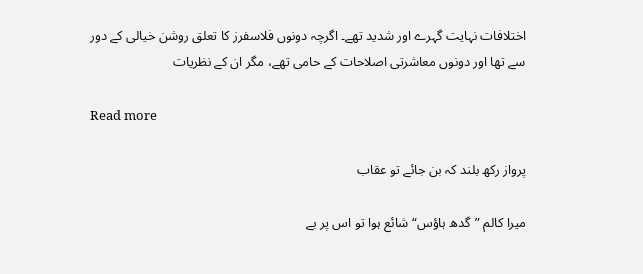اختلافات نہایت گہرے اور شدید تھے۔ اگرچہ دونوں فلاسفرز کا تعلق روشن خیالی کے دور سے تھا اور دونوں معاشرتی اصلاحات کے حامی تھے، مگر ان کے نظریات

Read more

پرواز رکھ بلند کہ بن جائے تو عقاب

میرا کالم ”گدھ ہاؤس“ شائع ہوا تو اس پر بے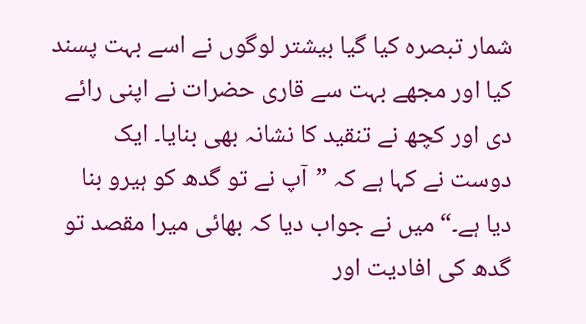شمار تبصرہ کیا گیا بیشتر لوگوں نے اسے بہت پسند کیا اور مجھے بہت سے قاری حضرات نے اپنی رائے دی اور کچھ نے تنقید کا نشانہ بھی بنایا۔ ایک دوست نے کہا ہے کہ ”آپ نے تو گدھ کو ہیرو بنا دیا ہے۔“ میں نے جواب دیا کہ بھائی میرا مقصد تو گدھ کی افادیت اور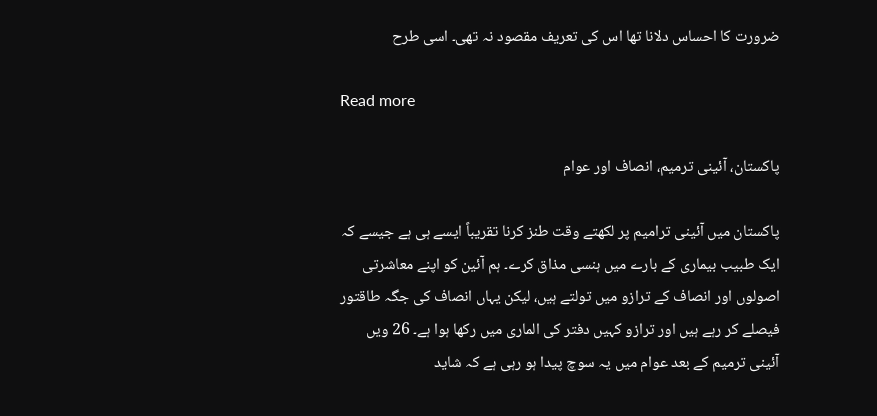ضرورت کا احساس دلانا تھا اس کی تعریف مقصود نہ تھی۔ اسی طرح

Read more

پاکستان، آئینی ترمیم، انصاف اور عوام

پاکستان میں آئینی ترامیم پر لکھتے وقت طنز کرنا تقریباً ایسے ہی ہے جیسے کہ ایک طبیب بیماری کے بارے میں ہنسی مذاق کرے۔ ہم آئین کو اپنے معاشرتی اصولوں اور انصاف کے ترازو میں تولتے ہیں، لیکن یہاں انصاف کی جگہ طاقتور فیصلے کر رہے ہیں اور ترازو کہیں دفتر کی الماری میں رکھا ہوا ہے۔ 26 ویں آئینی ترمیم کے بعد عوام میں یہ سوچ پیدا ہو رہی ہے کہ شاید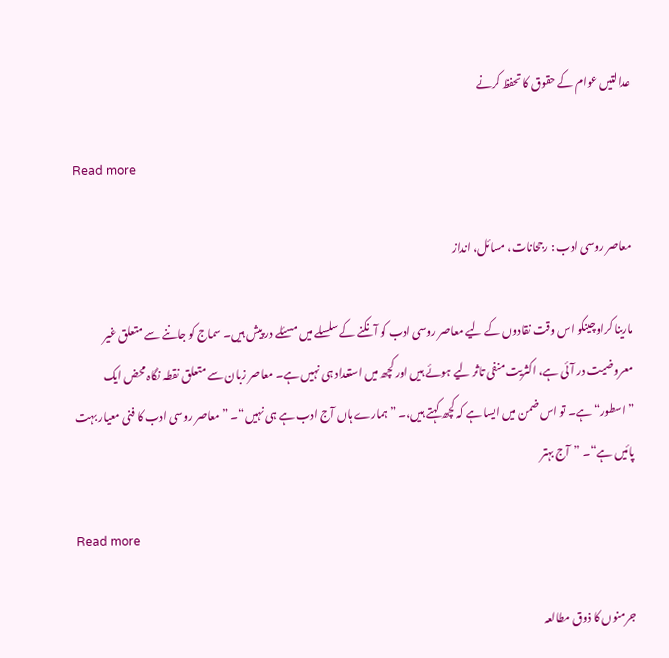عدالتیں عوام کے حقوق کا تحفظ کرنے

Read more

معاصر روسی ادب : رجحانات، مسائل، انداز

مارینا کراوچینکو اس وقت نقادوں کے لیے معاصر روسی ادب کو آنکنے کے سلسلے میں مسئلے در پیش ہیں۔ سماج کو جاننے سے متعلق غیر معروضیت در آئی ہے، اکثریت منفی تاثر لیے ہوئے ہیں اور کچھ میں استعداد ہی نہیں ہے۔ معاصر زبان سے متعلق نقطہ نگاہ محض ایک ”اسطور“ ہے۔ تو اس ضمن میں ایسا ہے کہ کچھ کہتے ہیں،۔ ”ہمارے ہاں آج ادب ہے ہی نہیں“۔ ”معاصر روسی ادب کا فنی معیار بہت پائیں ہے“۔ ”آج بہتر

Read more

جرمنوں کا ذوق مطالعہ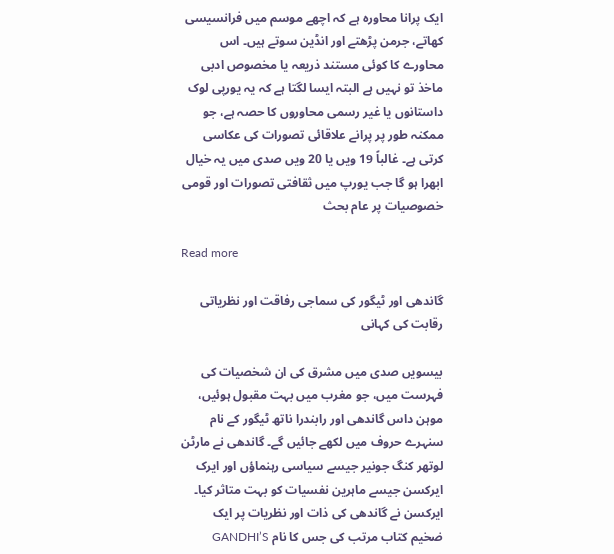ایک پرانا محاورہ ہے کہ اچھے موسم میں فرانسیسی کھاتے، جرمن پڑھتے اور انڈین سوتے ہیں۔ اس محاورے کا کوئی مستند ذریعہ یا مخصوص ادبی ماخذ تو نہیں ہے البتہ ایسا لگتا ہے کہ یہ یورپی لوک داستانوں یا غیر رسمی محاوروں کا حصہ ہے، جو ممکنہ طور پر پرانے علاقائی تصورات کی عکاسی کرتی ہے۔ غالباً 19 ویں یا 20 ویں صدی میں یہ خیال ابھرا ہو گا جب یورپ میں ثقافتی تصورات اور قومی خصوصیات پر عام بحث

Read more

گاندھی اور ٹیگور کی سماجی رفاقت اور نظریاتی رقابت کی کہانی

بیسویں صدی میں مشرق کی ان شخصیات کی فہرست میں، جو مغرب میں بہت مقبول ہوئیں، موہن داس گاندھی اور رابندرا ناتھ ٹیگور کے نام سنہرے حروف میں لکھے جائیں گے۔ گاندھی نے مارٹن لوتھر کنگ جونیر جیسے سیاسی رہنماؤں اور ایرک ایرکسن جیسے ماہرین نفسیات کو بہت متاثر کیا۔ ایرکسن نے گاندھی کی ذات اور نظریات پر ایک ضخیم کتاب مرتب کی جس کا نام GANDHI’S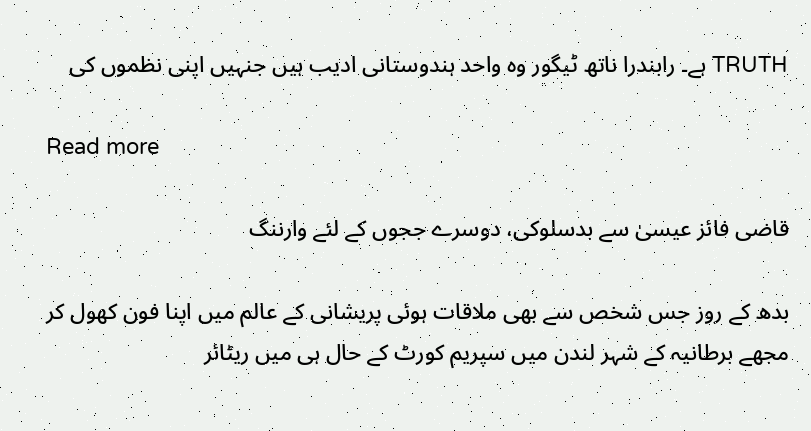TRUTH ہے۔ رابندرا ناتھ ٹیگور وہ واحد ہندوستانی ادیب ہیں جنہیں اپنی نظموں کی

Read more

قاضی فائز عیسیٰ سے بدسلوکی، دوسرے ججوں کے لئے وارننگ

بدھ کے روز جس شخص سے بھی ملاقات ہوئی پریشانی کے عالم میں اپنا فون کھول کر مجھے برطانیہ کے شہر لندن میں سپریم کورٹ کے حال ہی میں ریٹائر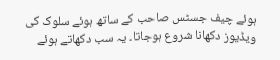ہوئے چیف جسٹس صاحب کے ساتھ ہوئے سلوک کی ویڈیوز دکھانا شروع ہوجاتا۔ یہ سب دکھاتے ہوئے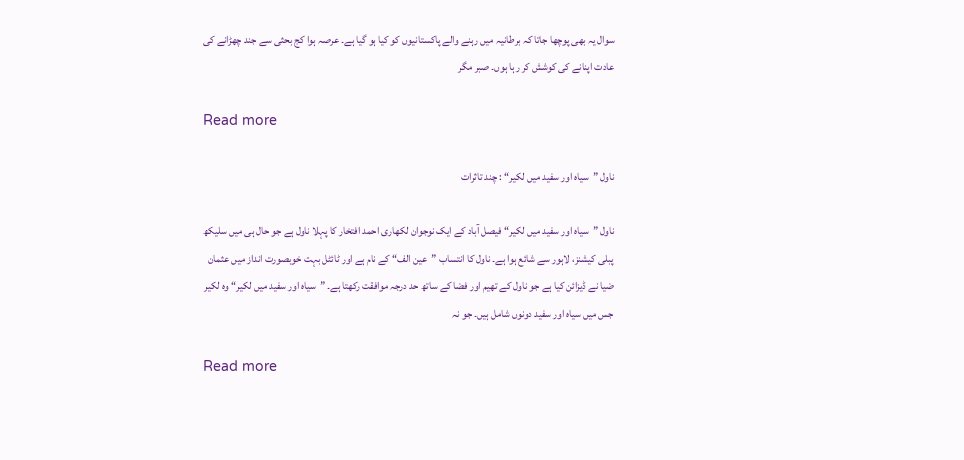سوال یہ بھی پوچھا جاتا کہ برطانیہ میں رہنے والے پاکستانیوں کو کیا ہو گیا ہے۔ عرصہ ہوا کج بحثی سے جند چھڑانے کی عادت اپنانے کی کوشش کر رہا ہوں۔ صبر مگر

Read more

ناول ”سیاہ اور سفید میں لکیر“ : چند تاثرات

ناول ”سیاہ اور سفید میں لکیر“ فیصل آباد کے ایک نوجوان لکھاری احمد افتخار کا پہلا ناول ہے جو حال ہی میں سلیکھ پبلی کیشنز، لاہور سے شائع ہوا ہے۔ ناول کا انتساب ”عین الف“ کے نام ہے اور ٹائٹل بہت خوبصورت انداز میں عثمان ضیا نے ڈیزائن کیا ہے جو ناول کے تھیم اور فضا کے ساتھ حد درجہ موافقت رکھتا ہے۔ ”سیاہ اور سفید میں لکیر“ وہ لکیر جس میں سیاہ اور سفید دونوں شامل ہیں۔ جو نہ

Read more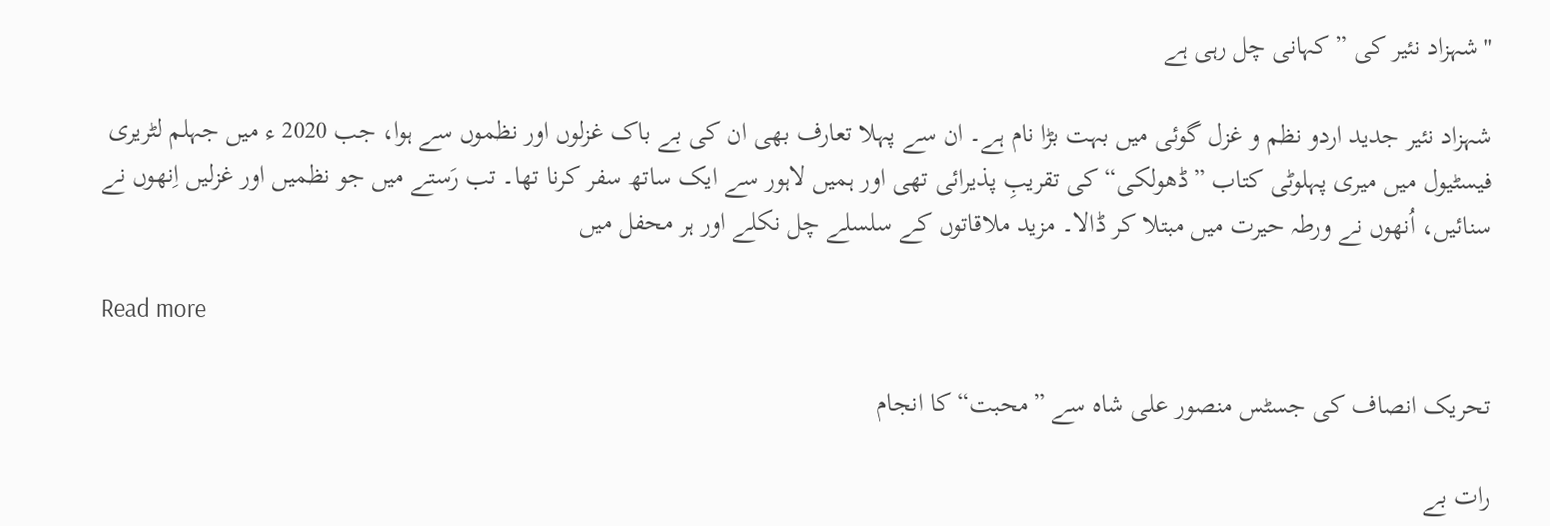"شہزاد نئیر کی ”کہانی چل رہی ہے

شہزاد نئیر جدید اردو نظم و غزل گوئی میں بہت بڑا نام ہے۔ ان سے پہلا تعارف بھی ان کی بے باک غزلوں اور نظموں سے ہوا، جب 2020 ء میں جہلم لٹریری فیسٹیول میں میری پہلوٹی کتاب ”ڈھولکی“ کی تقریبِ پذیرائی تھی اور ہمیں لاہور سے ایک ساتھ سفر کرنا تھا۔ تب رَستے میں جو نظمیں اور غزلیں اِنھوں نے سنائیں، اُنھوں نے ورطہ حیرت میں مبتلا کر ڈالا۔ مزید ملاقاتوں کے سلسلے چل نکلے اور ہر محفل میں

Read more

تحریک انصاف کی جسٹس منصور علی شاہ سے ”محبت“ کا انجام

رات بے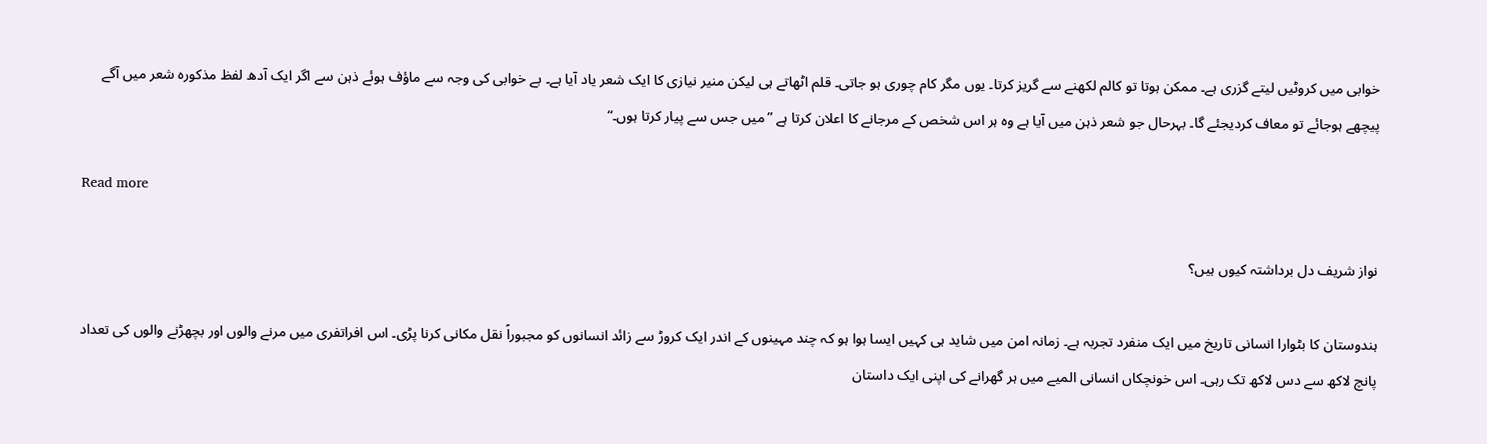خوابی میں کروٹیں لیتے گزری ہے۔ ممکن ہوتا تو کالم لکھنے سے گریز کرتا۔ یوں مگر کام چوری ہو جاتی۔ قلم اٹھاتے ہی لیکن منیر نیازی کا ایک شعر یاد آیا ہے۔ بے خوابی کی وجہ سے ماؤف ہوئے ذہن سے اگر ایک آدھ لفظ مذکورہ شعر میں آگے پیچھے ہوجائے تو معاف کردیجئے گا۔ بہرحال جو شعر ذہن میں آیا ہے وہ ہر اس شخص کے مرجانے کا اعلان کرتا ہے ”میں جس سے پیار کرتا ہوں۔“

Read more

نواز شریف دل برداشتہ کیوں ہیں؟

ہندوستان کا بٹوارا انسانی تاریخ میں ایک منفرد تجربہ ہے۔ زمانہ امن میں شاید ہی کہیں ایسا ہوا ہو کہ چند مہینوں کے اندر ایک کروڑ سے زائد انسانوں کو مجبوراً نقل مکانی کرنا پڑی۔ اس افراتفری میں مرنے والوں اور بچھڑنے والوں کی تعداد پانچ لاکھ سے دس لاکھ تک رہی۔ اس خونچکاں انسانی المیے میں ہر گھرانے کی اپنی ایک داستان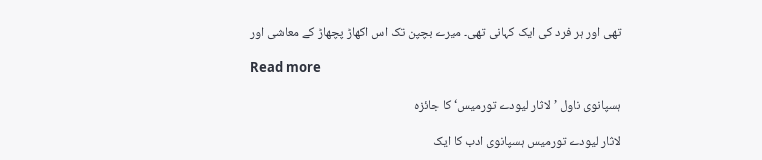تھی اور ہر فرد کی ایک کہانی تھی۔ میرے بچپن تک اس اکھاڑ پچھاڑ کے معاشی اور

Read more

ہسپانوی ناول ’لاثار لیودے تورمیس‘ کا جائزہ

لاثار لیودے تورمیس ہسپانوی ادب کا ایک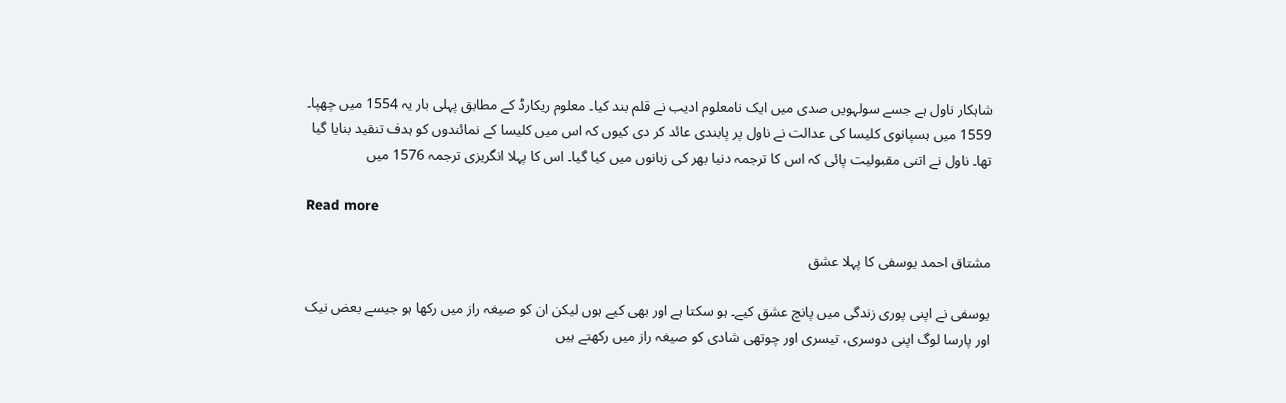شاہکار ناول ہے جسے سولہویں صدی میں ایک نامعلوم ادیب نے قلم بند کیا۔ معلوم ریکارڈ کے مطابق پہلی بار یہ 1554 میں چھپا۔ 1559 میں ہسپانوی کلیسا کی عدالت نے ناول پر پابندی عائد کر دی کیوں کہ اس میں کلیسا کے نمائندوں کو ہدف تنقید بنایا گیا تھا۔ ناول نے اتنی مقبولیت پائی کہ اس کا ترجمہ دنیا بھر کی زبانوں میں کیا گیا۔ اس کا پہلا انگریزی ترجمہ 1576 میں

Read more

مشتاق احمد یوسفی کا پہلا عشق

یوسفی نے اپنی پوری زندگی میں پانچ عشق کیے۔ ہو سکتا ہے اور بھی کیے ہوں لیکن ان کو صیغہ راز میں رکھا ہو جیسے بعض نیک اور پارسا لوگ اپنی دوسری، تیسری اور چوتھی شادی کو صیغہ راز میں رکھتے ہیں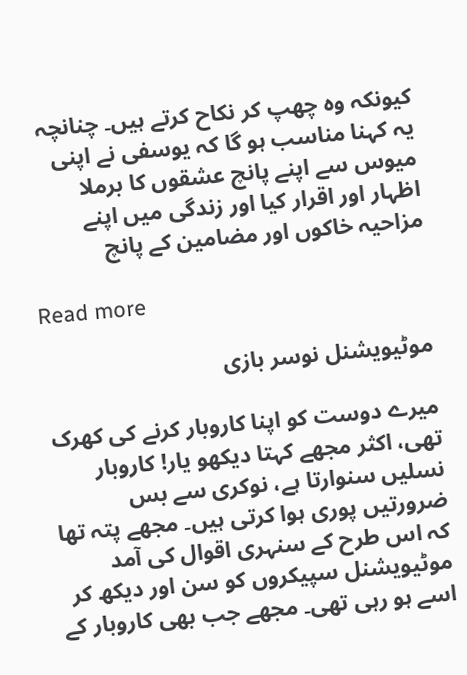کیونکہ وہ چھپ کر نکاح کرتے ہیں۔ چنانچہ یہ کہنا مناسب ہو گا کہ یوسفی نے اپنی میوس سے اپنے پانچ عشقوں کا برملا اظہار اور اقرار کیا اور زندگی میں اپنے مزاحیہ خاکوں اور مضامین کے پانچ

Read more

موٹیویشنل نوسر بازی

میرے دوست کو اپنا کاروبار کرنے کی کھرک تھی، اکثر مجھے کہتا دیکھو یار! کاروبار نسلیں سنوارتا ہے، نوکری سے بس ضرورتیں پوری ہوا کرتی ہیں۔ مجھے پتہ تھا کہ اس طرح کے سنہری اقوال کی آمد موٹیویشنل سپیکروں کو سن اور دیکھ کر اسے ہو رہی تھی۔ مجھے جب بھی کاروبار کے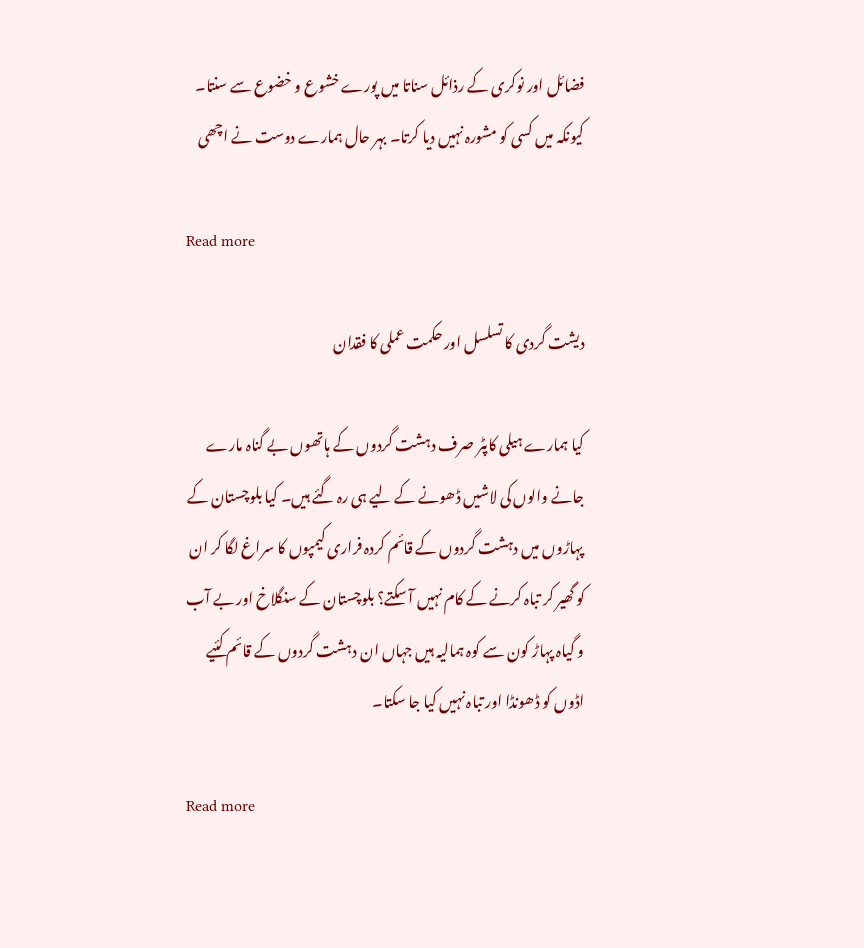فضائل اور نوکری کے رذائل سناتا میں پورے خشوع و خضوع سے سنتا۔ کیونکہ میں کسی کو مشورہ نہیں دیا کرتا۔ بہر حال ہمارے دوست نے اچھی

Read more

دیشت گردی کا تسلسل اور حکمت عملی کا فقدان

کیا ہمارے ہیلی کاپٹر صرف دہشت گردوں کے ہاتھوں بے گناہ مارے جانے والوں کی لاشیں ڈھونے کے لیے ہی رہ گئے ہیں۔ کیا بلوچستان کے پہاڑوں میں دہشت گردوں کے قائم کردہ فراری کیمپوں کا سراغ لگا کر ان کو گھیر کر تباہ کرنے کے کام نہیں آ سکتے؟ بلوچستان کے سنگلاخ اور بے آب و گیاہ پہاڑ کون سے کوہ ہمالیہ ہیں جہاں ان دہشت گردوں کے قائم کئیے اڈوں کو ڈھونڈا اور تباہ نہیں کیا جا سکتا۔

Read more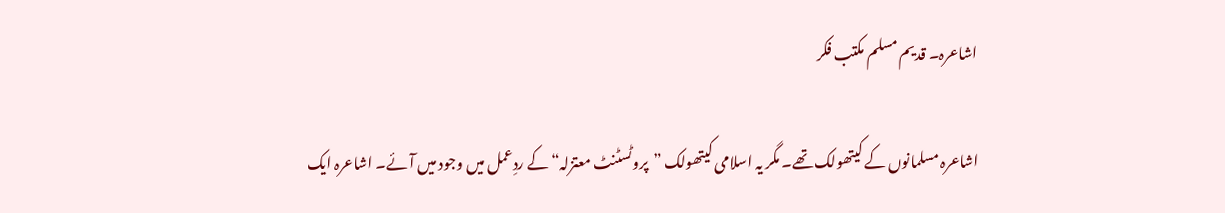اشاعرہ۔ قدیم مسلم مکتب فکر

اشاعرہ مسلمانوں کے کیتھولک تھے۔ مگر یہ اسلامی کیتھولک ”پروٹسٹنٹ معتزلہ“ کے ردِعمل میں وجود میں آئے۔ اشاعرہ ایک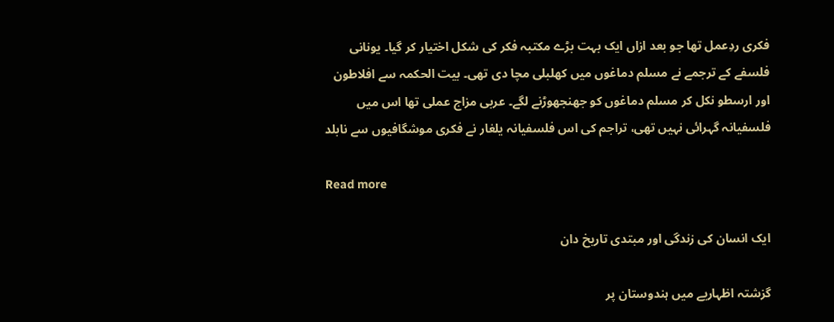فکری ردِعمل تھا جو بعد ازاں ایک بہت بڑے مکتبہ فکر کی شکل اختیار کر گیا۔ یونانی فلسفے کے ترجمے نے مسلم دماغوں میں کھلبلی مچا دی تھی۔ بیت الحکمہ سے افلاطون اور ارسطو نکل کر مسلم دماغوں کو جھنجھوڑنے لگے۔ عربی مزاج عملی تھا اس میں فلسفیانہ گہرائی نہیں تھی، تراجم کی اس فلسفیانہ یلغار نے فکری موشگافیوں سے نابلد

Read more

ایک انسان کی زندگی اور مبتدی تاریخ دان

گزشتہ اظہاریے میں ہندوستان پر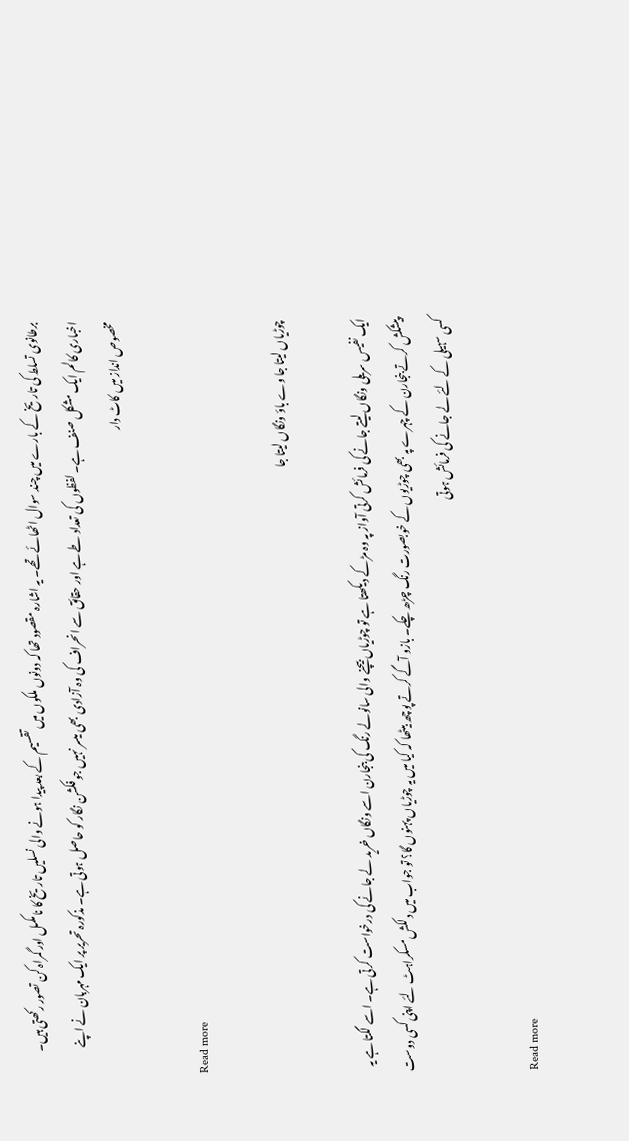برطانوی تسلط کی تاریخ کے بارے میں چند سوال اٹھائے تھے۔ یہ اشارہ مقصود تھا کہ دونوں ملکوں میں تقسیم کے بعد پیدا ہونے والی نسلیں تاریخ کا نامکمل اور گمراہ کن تصور رکھتی ہیں۔ اخباری کالم ایک مشکل صنف ہے۔ لفظوں کی تعداد طے ہے اور حقائق سے انحراف کی وہ آزادی بھی میسر نہیں جو فکشن نگار کو حاصل ہوتی ہے۔ مذکورہ تحریر پر ایک مہربان نے اپنے مخصوص انداز میں کاٹ دار

Read more

چوڑیاں لیتا جا وے باؤ ونگاں لیتا جا

ایک نفیس سریلی ونگاں لیتے جانے کی فرمائش کرتی آواز پہ وہ مڑ کے دیکھتا ہے تو چوڑیاں بیچنے والی سانولے رنگ کی بنجارن اسے ونگاں خرید لے جانے کی درخواست کرتی ہے۔ اسے لگتا ہے یہ پیشکش کرتے بنجارن کے چہرے پہ بھی چوڑیوں کے خوبصورت رنگ چڑھ چکے۔ بازو آگے کرتے پوچھ بیٹھا کہ کیا میں یہ چوڑیاں پہنوں گا؟ تو جواب میں دلکش مسکراہٹ لئے اپنی کسی دوست کسی سہیلی کے لئے لے جانے کی فرمائش ہوتی

Read more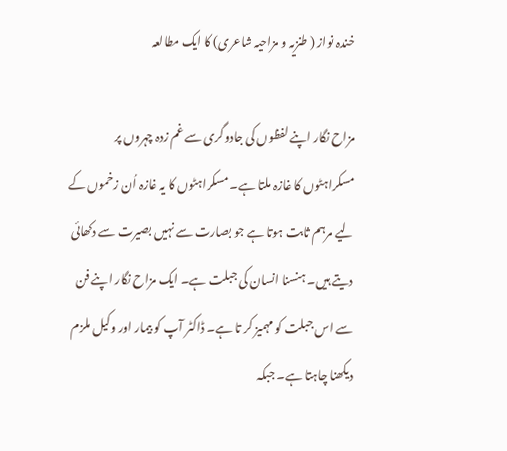خندہ نواز ( طنزیہ و مزاحیہ شاعری) کا ایک مطالعہ

مزاح نگار اپنے لفظوں کی جادوگری سے غم زدہ چہروں پر مسکراہٹوں کا غازہ ملتا ہے۔ مسکراہٹوں کا یہ غازہ اُن زخموں کے لیے مرہم ثابت ہوتا ہے جو بصارت سے نہیں بصیرت سے دکھائی دیتے ہیں۔ ہنسنا انسان کی جبلت ہے۔ ایک مزاح نگار اپنے فن سے اس جبلت کو مہمیز کر تا ہے۔ ڈاکٹر آپ کو بیمار اور وکیل ملزم دیکھنا چاہتا ہے۔ جبکہ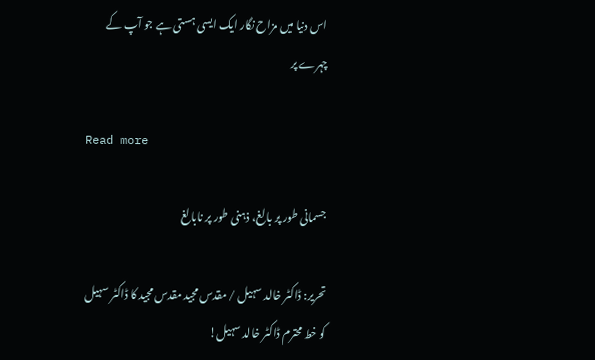اس دنیا میں مزاح نگار ایک ایسی ہستی ہے جو آپ کے چہرے پر

Read more

جسمانی طور پر بالغ، ذہنی طور پر نابالغ

تحریر: ڈاکٹر خالد سہیل / مقدس مجید مقدس مجید کا ڈاکٹر سہیل کو خط محترم ڈاکٹر خالد سہیل!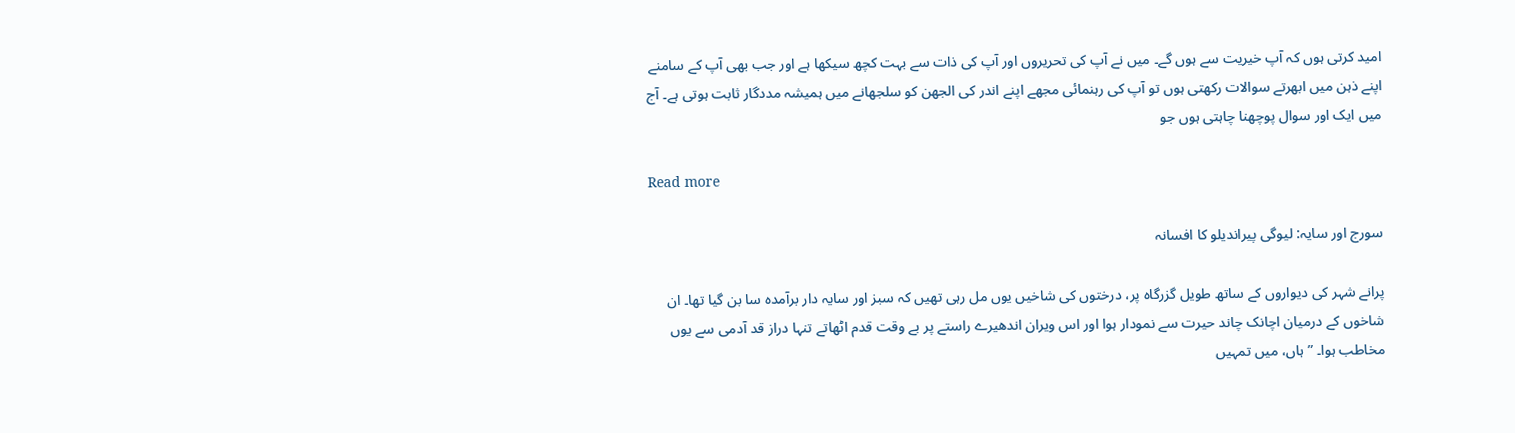امید کرتی ہوں کہ آپ خیریت سے ہوں گے۔ میں نے آپ کی تحریروں اور آپ کی ذات سے بہت کچھ سیکھا ہے اور جب بھی آپ کے سامنے اپنے ذہن میں ابھرتے سوالات رکھتی ہوں تو آپ کی رہنمائی مجھے اپنے اندر کی الجھن کو سلجھانے میں ہمیشہ مددگار ثابت ہوتی ہے۔ آج میں ایک اور سوال پوچھنا چاہتی ہوں جو

Read more

سورج اور سایہ: لیوگی پیراندیلو کا افسانہ

پرانے شہر کی دیواروں کے ساتھ طویل گزرگاہ پر، درختوں کی شاخیں یوں مل رہی تھیں کہ سبز اور سایہ دار برآمدہ سا بن گیا تھا۔ ان شاخوں کے درمیان اچانک چاند حیرت سے نمودار ہوا اور اس ویران اندھیرے راستے پر بے وقت قدم اٹھاتے تنہا دراز قد آدمی سے یوں مخاطب ہوا۔ ”ہاں، میں تمہیں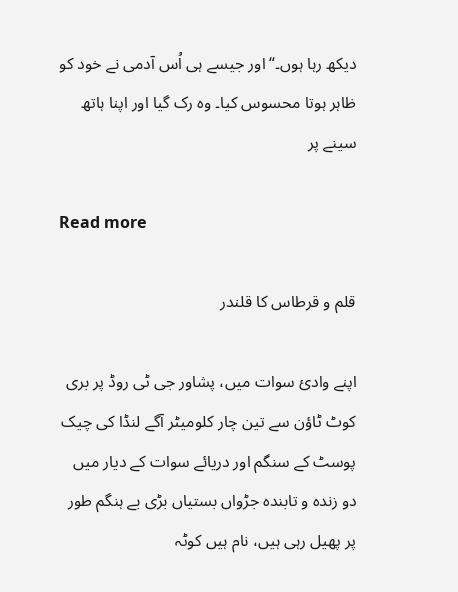دیکھ رہا ہوں۔“ اور جیسے ہی اُس آدمی نے خود کو ظاہر ہوتا محسوس کیا۔ وہ رک گیا اور اپنا ہاتھ سینے پر

Read more

قلم و قرطاس کا قلندر

اپنے وادیٔ سوات میں، پشاور جی ٹی روڈ پر بری کوٹ ٹاؤن سے تین چار کلومیٹر آگے لنڈا کی چیک پوسٹ کے سنگم اور دریائے سوات کے دیار میں دو زندہ و تابندہ جڑواں بستیاں بڑی بے ہنگم طور پر پھیل رہی ہیں، نام ہیں کوٹہ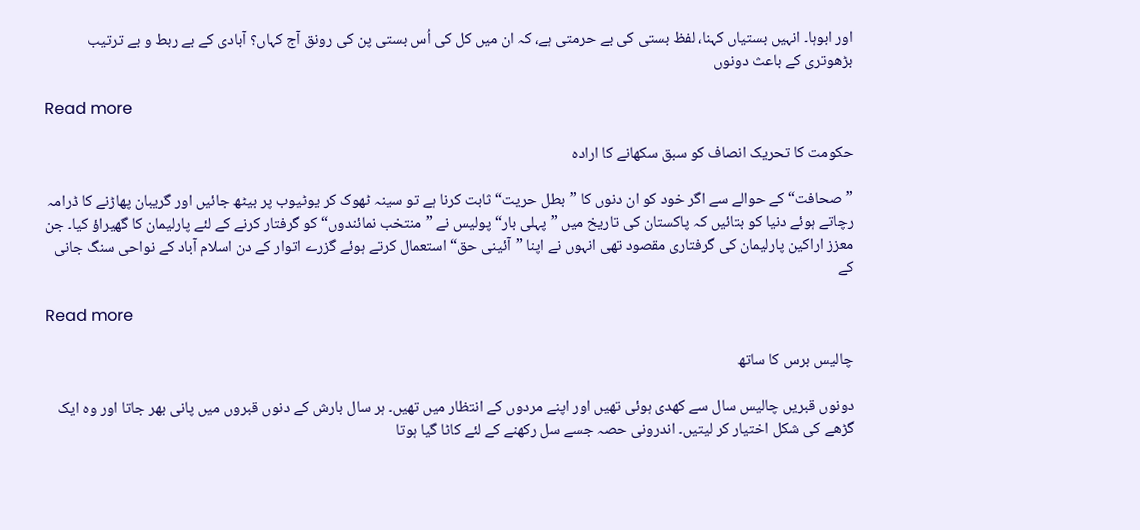اور ابوہا۔ انہیں بستیاں کہنا، لفظ بستی کی بے حرمتی ہے، کہ ان میں کل کی اُس بستی پن کی رونق آج کہاں؟ آبادی کے بے ربط و بے ترتیب بڑھوتری کے باعث دونوں

Read more

حکومت کا تحریک انصاف کو سبق سکھانے کا ارادہ

”صحافت“ کے حوالے سے اگر خود کو ان دنوں کا ”بطل حریت“ ثابت کرنا ہے تو سینہ ٹھوک کر یوٹیوب پر بیٹھ جائیں اور گریبان پھاڑنے کا ڈرامہ رچاتے ہوئے دنیا کو بتائیں کہ پاکستان کی تاریخ میں ”پہلی بار“ پولیس نے ”منتخب نمائندوں“ کو گرفتار کرنے کے لئے پارلیمان کا گھیراؤ کیا۔ جن معزز اراکین پارلیمان کی گرفتاری مقصود تھی انہوں نے اپنا ”آئینی حق“ استعمال کرتے ہوئے گزرے اتوار کے دن اسلام آباد کے نواحی سنگ جانی کے

Read more

چالیس برس کا ساتھ

دونوں قبریں چالیس سال سے کھدی ہوئی تھیں اور اپنے مردوں کے انتظار میں تھیں۔ ہر سال بارش کے دنوں قبروں میں پانی بھر جاتا اور وہ ایک گڑھے کی شکل اختیار کر لیتیں۔ اندرونی حصہ جسے سل رکھنے کے لئے کاٹا گیا ہوتا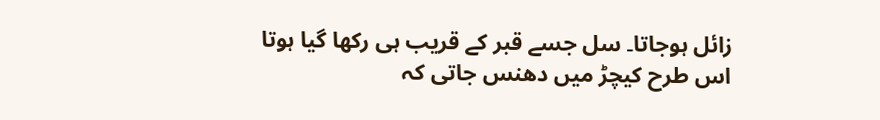زائل ہوجاتا۔ سل جسے قبر کے قریب ہی رکھا گیا ہوتا اس طرح کیچڑ میں دھنس جاتی کہ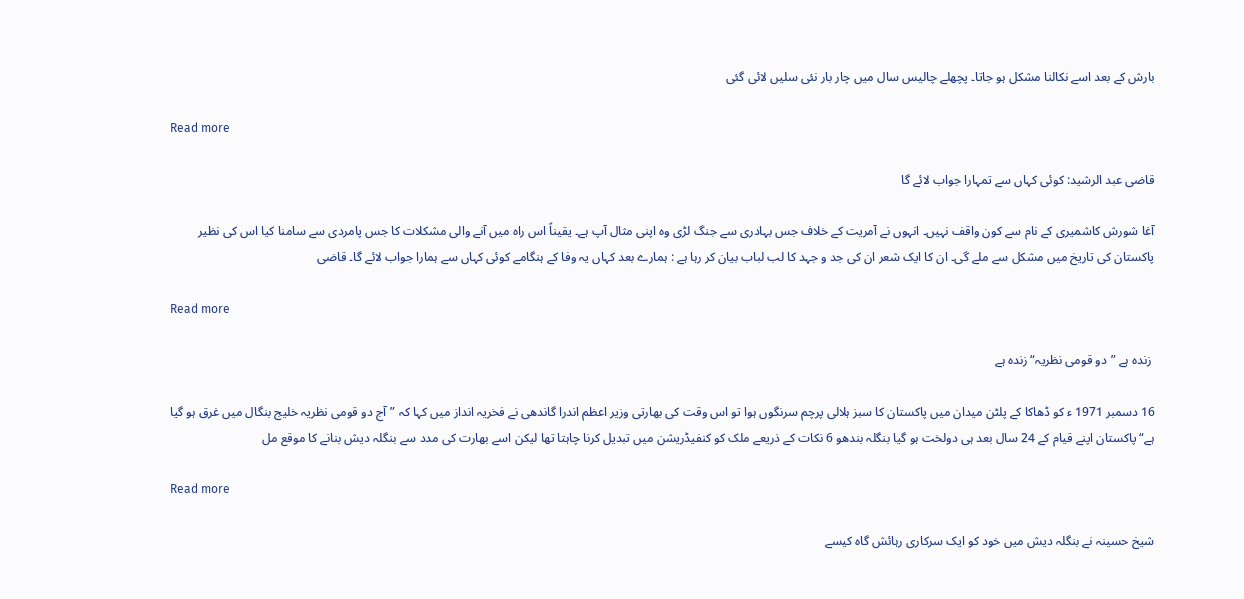بارش کے بعد اسے نکالنا مشکل ہو جاتا۔ پچھلے چالیس سال میں چار بار نئی سلیں لائی گئی

Read more

قاضی عبد الرشید: کوئی کہاں سے تمہارا جواب لائے گا

آغا شورش کاشمیری کے نام سے کون واقف نہیں۔ انہوں نے آمریت کے خلاف جس بہادری سے جنگ لڑی وہ اپنی مثال آپ ہے۔ یقیناً اس راہ میں آنے والی مشکلات کا جس پامردی سے سامنا کیا اس کی نظیر پاکستان کی تاریخ میں مشکل سے ملے گی۔ ان کا ایک شعر ان کی جد و جہد کا لب لباب بیان کر رہا ہے : ہمارے بعد کہاں یہ وفا کے ہنگامے کوئی کہاں سے ہمارا جواب لائے گا۔ قاضی

Read more

 زندہ ہے ”دو قومی نظریہ“ زندہ ہے

16 دسمبر 1971 ء کو ڈھاکا کے پلٹن میدان میں پاکستان کا سبز ہلالی پرچم سرنگوں ہوا تو اس وقت کی بھارتی وزیر اعظم اندرا گاندھی نے فخریہ انداز میں کہا کہ ”آج دو قومی نظریہ خلیج بنگال میں غرق ہو گیا ہے“ پاکستان اپنے قیام کے 24 سال بعد ہی دولخت ہو گیا بنگلہ بندھو 6 نکات کے ذریعے ملک کو کنفیڈریشن میں تبدیل کرنا چاہتا تھا لیکن اسے بھارت کی مدد سے بنگلہ دیش بنانے کا موقع مل

Read more

شیخ حسینہ نے بنگلہ دیش میں خود کو ایک سرکاری رہائش گاہ کیسے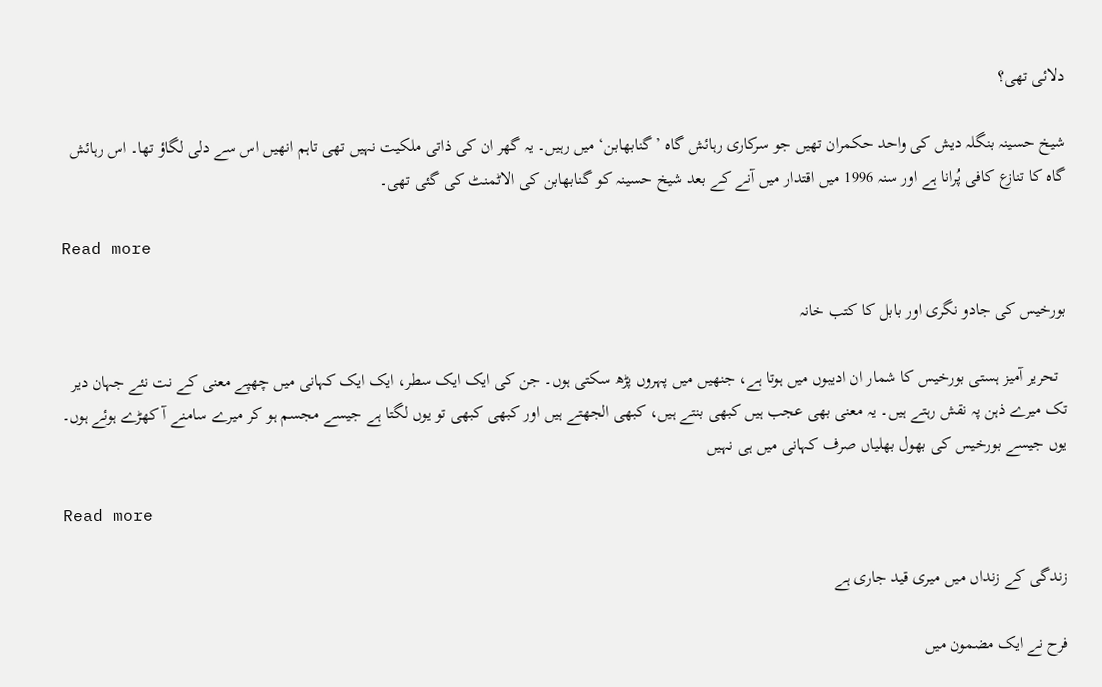دلائی تھی؟

شیخ حسینہ بنگلہ دیش کی واحد حکمران تھیں جو سرکاری رہائش گاہ ’گنابھابن‘ میں رہیں۔ یہ گھر ان کی ذاتی ملکیت نہیں تھی تاہم انھیں اس سے دلی لگاؤ تھا۔ اس رہائش گاہ کا تنازع کافی پُرانا ہے اور سنہ 1996 میں اقتدار میں آنے کے بعد شیخ حسینہ کو گنابھابن کی الاٹمنٹ کی گئی تھی۔

Read more

بورخیس کی جادو نگری اور بابل کا کتب خانہ

  تحریر آمیز ہستی بورخیس کا شمار ان ادیبوں میں ہوتا ہے، جنھیں میں پہروں پڑھ سکتی ہوں۔ جن کی ایک ایک سطر، ایک ایک کہانی میں چھپے معنی کے نت نئے جہان دیر تک میرے ذہن پہ نقش رہتے ہیں۔ یہ معنی بھی عجب ہیں کبھی بنتے ہیں، کبھی الجھتے ہیں اور کبھی کبھی تو یوں لگتا ہے جیسے مجسم ہو کر میرے سامنے آ کھڑے ہوئے ہوں۔ یوں جیسے بورخیس کی بھول بھلیاں صرف کہانی میں ہی نہیں

Read more

زندگی کے زنداں میں میری قید جاری ہے

فرح نے ایک مضمون میں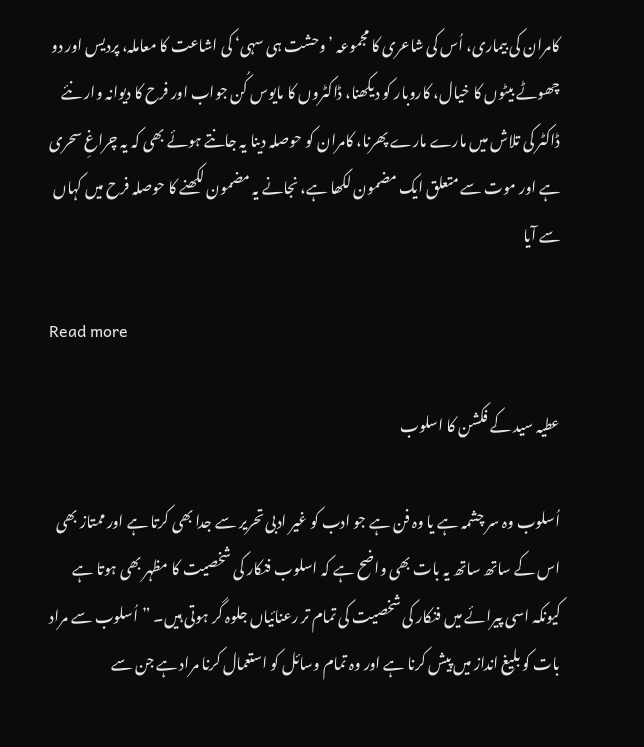کامران کی بیماری، اُس کی شاعری کا مجموعہ ’وحشت ہی سہی‘ کی اشاعت کا معاملہ، پردیس اور دو چھوٹے بیٹوں کا خیال، کاروبار کو دیکھنا، ڈاکٹروں کا مایوس کُن جواب اور فرح کا دیوانہ وار نئے ڈاکٹر کی تلاش میں مارے مارے پھرنا، کامران کو حوصلہ دینا یہ جانتے ہوئے بھی کہ یہ چراغِ سحری ہے اور موت سے متعلق ایک مضمون لکھا ہے، نجانے یہ مضمون لکھنے کا حوصلہ فرح میں کہاں سے آیا

Read more

عطیہ سید کے فکشن کا اسلوب

اُسلوب وہ سر چشمہ ہے یا وہ فن ہے جو ادب کو غیر ادبی تحریر سے جدا بھی کرتا ہے اور ممتاز بھی اس کے ساتھ ساتھ یہ بات بھی واضح ہے کہ اسلوب فنکار کی شخصیت کا مظہر بھی ہوتا ہے کیونکہ اسی پیرائے میں فنکار کی شخصیت کی تمام تر رعنائیاں جلوہ گر ہوتی ہیں۔ ”اُسلوب سے مراد بات کو بلیغ انداز میں پیش کرنا ہے اور وہ تمام وسائل کو استعمال کرنا مراد ہے جن سے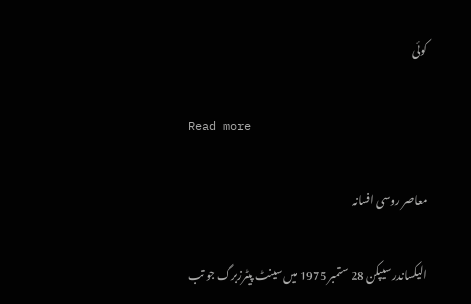کوئی

Read more

معاصر روسی افسانہ

الیکساندر سیپکن 28 ستمبر 1975 میں سینٹ پیٹرزبرگ جو تب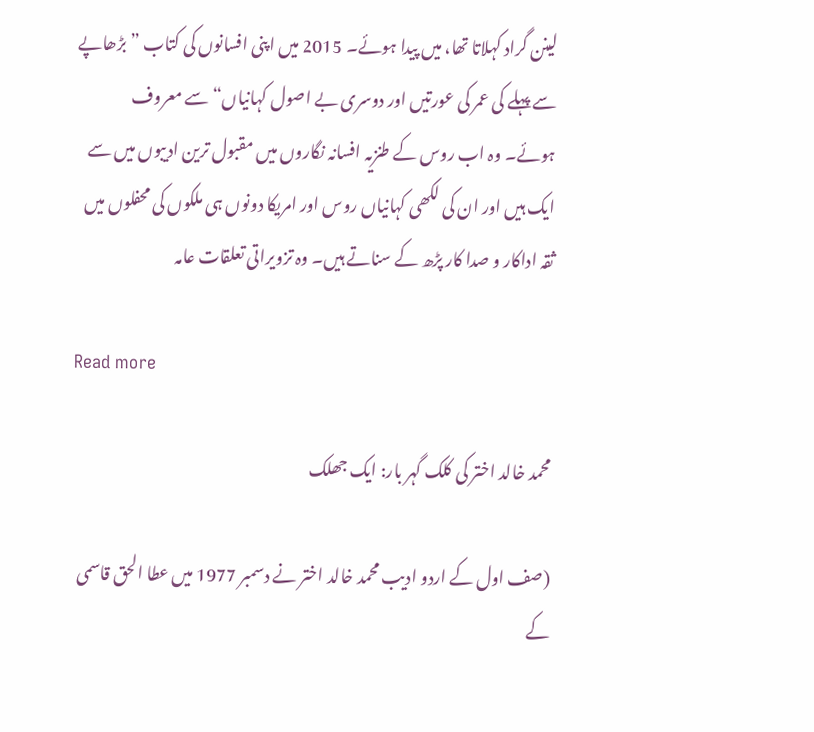لینن گراد کہلاتا تھا، میں پیدا ہوئے۔ 2015 میں اپنی افسانوں کی کتاب ”بڑھاپے سے پہلے کی عمر کی عورتیں اور دوسری بے اصول کہانیاں“ سے معروف ہوئے۔ وہ اب روس کے طنزیہ افسانہ نگاروں میں مقبول ترین ادیبوں میں سے ایک ہیں اور ان کی لکھی کہانیاں روس اور امریکا دونوں ہی ملکوں کی محفلوں میں ثقہ اداکار و صدا کار پڑھ کے سناتے ہیں۔ وہ تزویراتی تعلقات عامہ

Read more

محمد خالد اختر کی کلک گہر بار: ایک جھلک

(صف اول کے اردو ادیب محمد خالد اختر نے دسمبر 1977 میں عطا الحق قاسمی کے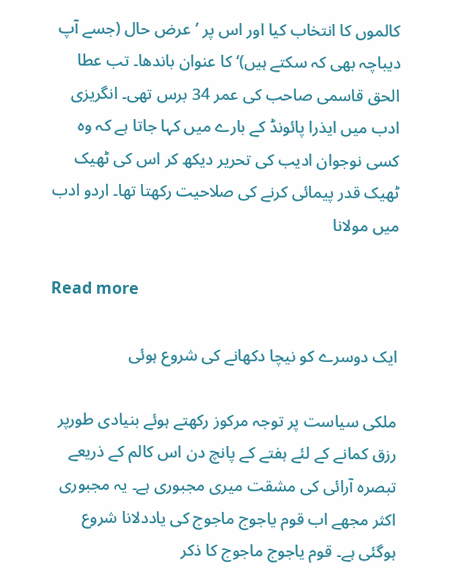کالموں کا انتخاب کیا اور اس پر ’عرض حال (جسے آپ دیباچہ بھی کہ سکتے ہیں)‘ کا عنوان باندھا۔ تب عطا الحق قاسمی صاحب کی عمر 34 برس تھی۔ انگریزی ادب میں ایذرا پائونڈ کے بارے میں کہا جاتا ہے کہ وہ کسی نوجوان ادیب کی تحریر دیکھ کر اس کی ٹھیک ٹھیک قدر پیمائی کرنے کی صلاحیت رکھتا تھا۔ اردو ادب میں مولانا

Read more

ایک دوسرے کو نیچا دکھانے کی شروع ہوئی

ملکی سیاست پر توجہ مرکوز رکھتے ہوئے بنیادی طورپر رزق کمانے کے لئے ہفتے کے پانچ دن اس کالم کے ذریعے تبصرہ آرائی کی مشقت میری مجبوری ہے۔ یہ مجبوری اکثر مجھے اب قوم یاجوج ماجوج کی یاددلانا شروع ہوگئی ہے۔ قوم یاجوج ماجوج کا ذکر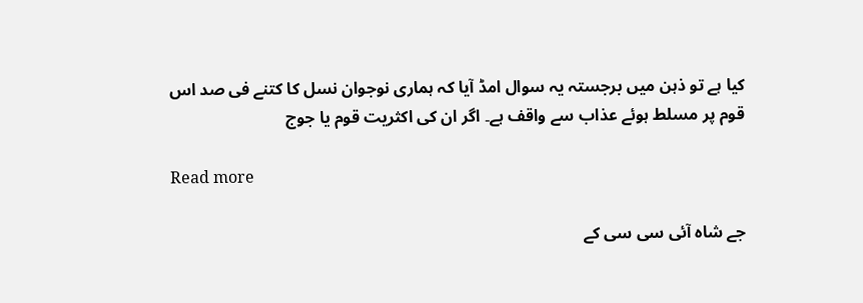کیا ہے تو ذہن میں برجستہ یہ سوال امڈ آیا کہ ہماری نوجوان نسل کا کتنے فی صد اس قوم پر مسلط ہوئے عذاب سے واقف ہے۔ اگر ان کی اکثریت قوم یا جوج

Read more

جے شاہ آئی سی سی کے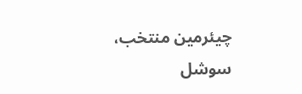چیئرمین منتخب، سوشل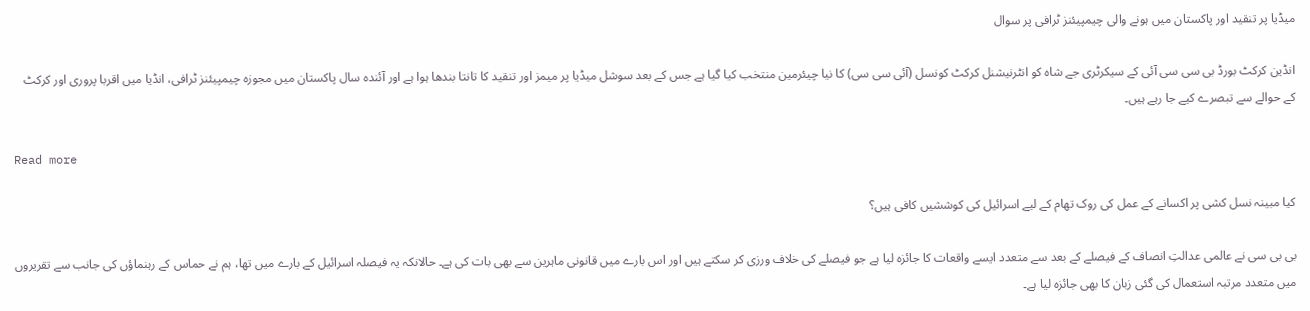میڈیا پر تنقید اور پاکستان میں ہونے والی چیمپیئنز ٹرافی پر سوال

انڈین کرکٹ بورڈ بی سی سی آئی کے سیکرٹری جے شاہ کو انٹرنیشنل کرکٹ کونسل (آئی سی سی) کا نیا چیئرمین منتخب کیا گیا ہے جس کے بعد سوشل میڈیا پر میمز اور تنقید کا تانتا بندھا ہوا ہے اور آئندہ سال پاکستان میں مجوزہ چیمپیئنز ٹرافی، انڈیا میں اقربا پروری اور کرکٹ کے حوالے سے تبصرے کیے جا رہے ہیں۔

Read more

کیا مبینہ نسل کشی پر اکسانے کے عمل کی روک تھام کے لیے اسرائیل کی کوششیں کافی ہیں؟

بی بی سی نے عالمی عدالتِ انصاف کے فیصلے کے بعد سے متعدد ایسے واقعات کا جائزہ لیا ہے جو فیصلے کی خلاف ورزی کر سکتے ہیں اور اس بارے میں قانونی ماہرین سے بھی بات کی ہے۔ حالانکہ یہ فیصلہ اسرائیل کے بارے میں تھا، ہم نے حماس کے رہنماؤں کی جانب سے تقریروں میں متعدد مرتبہ استعمال کی گئی زبان کا بھی جائزہ لیا ہے۔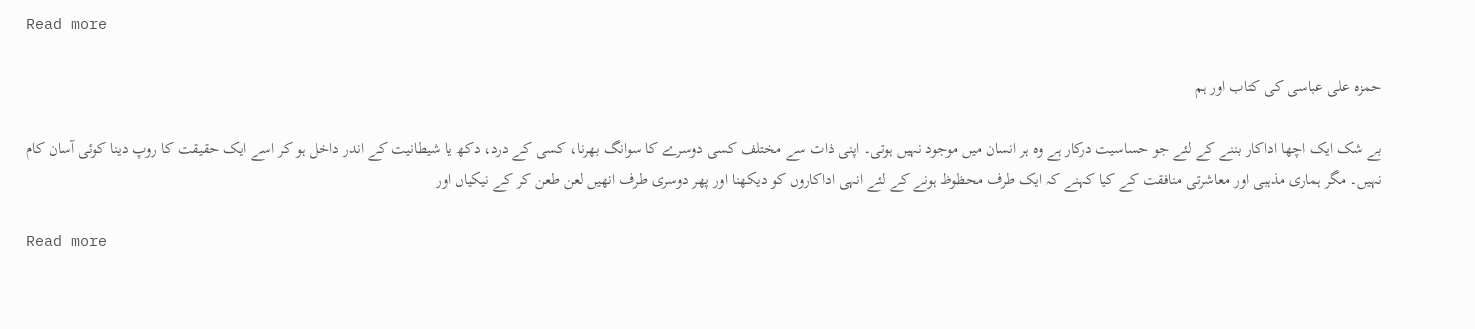Read more

حمزہ علی عباسی کی کتاب اور ہم

بے شک ایک اچھا اداکار بننے کے لئے جو حساسیت درکار ہے وہ ہر انسان میں موجود نہیں ہوتی۔ اپنی ذات سے مختلف کسی دوسرے کا سوانگ بھرنا، کسی کے درد، دکھ یا شیطانیت کے اندر داخل ہو کر اسے ایک حقیقت کا روپ دینا کوئی آسان کام نہیں۔ مگر ہماری مذہبی اور معاشرتی منافقت کے کیا کہنے کہ ایک طرف محظوظ ہونے کے لئے انہی اداکاروں کو دیکھنا اور پھر دوسری طرف انھیں لعن طعن کر کے نیکیاں اور

Read more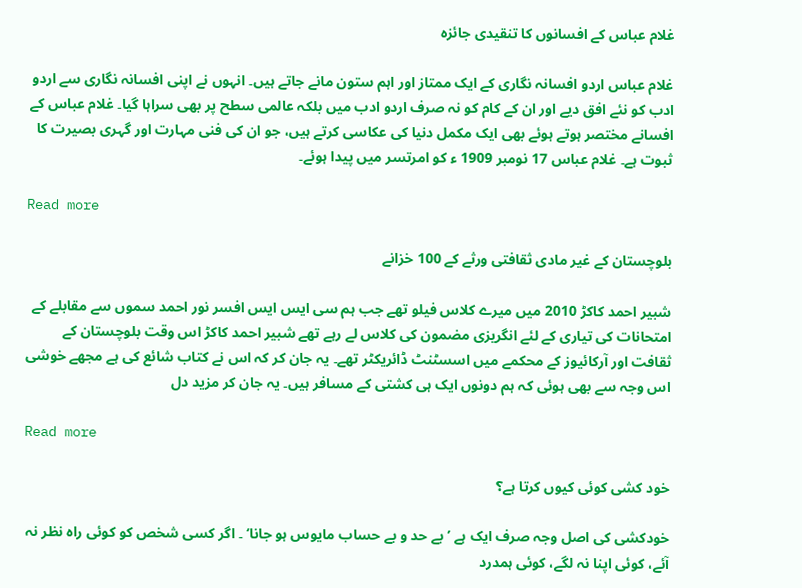غلام عباس کے افسانوں کا تنقیدی جائزہ

غلام عباس اردو افسانہ نگاری کے ایک ممتاز اور اہم ستون مانے جاتے ہیں۔ انہوں نے اپنی افسانہ نگاری سے اردو ادب کو نئے افق دیے اور ان کے کام کو نہ صرف اردو ادب میں بلکہ عالمی سطح پر بھی سراہا گیا۔ غلام عباس کے افسانے مختصر ہوتے ہوئے بھی ایک مکمل دنیا کی عکاسی کرتے ہیں، جو ان کی فنی مہارت اور گہری بصیرت کا ثبوت ہے۔ غلام عباس 17 نومبر 1909 ء کو امرتسر میں پیدا ہوئے۔

Read more

بلوچستان کے غیر مادی ثقافتی ورثے کے 100 خزانے

شبیر احمد کاکڑ 2010 میں میرے کلاس فیلو تھے جب ہم سی ایس ایس افسر نور احمد سموں سے مقابلے کے امتحانات کی تیاری کے لئے انگریزی مضمون کی کلاس لے رہے تھے شبیر احمد کاکڑ اس وقت بلوچستان کے ثقافت اور آرکائیوز کے محکمے میں اسسٹنٹ ڈائریکٹر تھے۔ یہ جان کر کہ اس نے کتاب شائع کی ہے مجھے خوشی اس وجہ سے بھی ہوئی کہ ہم دونوں ایک ہی کشتی کے مسافر ہیں۔ یہ جان کر مزید دل

Read more

خود کشی کوئی کیوں کرتا ہے؟

خودکشی کی اصل وجہ صرف ایک ہے ’بے حد و بے حساب مایوس ہو جانا‘ ۔ اگر کسی شخص کو کوئی راہ نظر نہ آئے، کوئی اپنا نہ لگے، کوئی ہمدرد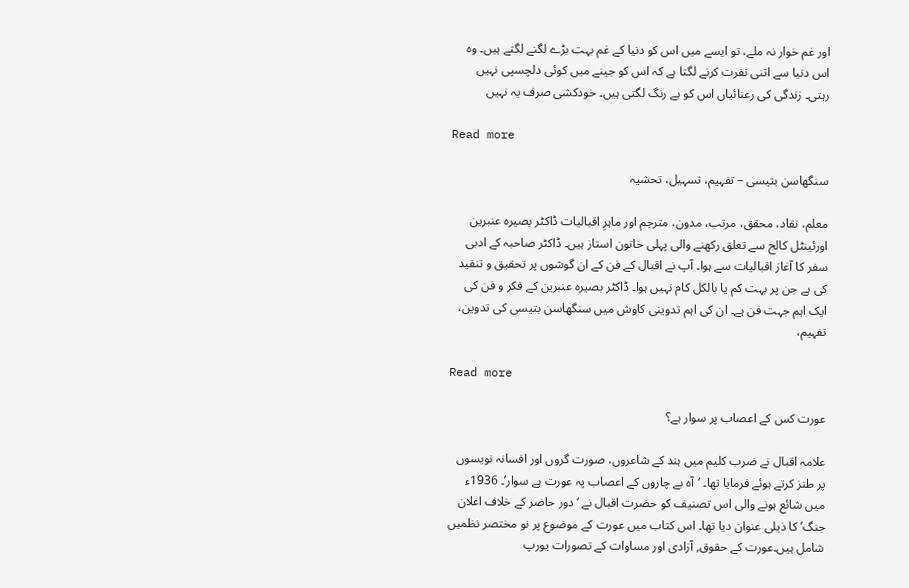اور غم خوار نہ ملے، تو ایسے میں اس کو دنیا کے غم بہت بڑے لگنے لگتے ہیں۔ وہ اس دنیا سے اتنی نفرت کرنے لگتا ہے کہ اس کو جینے میں کوئی دلچسپی نہیں رہتی۔ زندگی کی رعنائیاں اس کو بے رنگ لگتی ہیں۔ خودکشی صرف یہ نہیں

Read more

سنگھاسن بتیسی – تفہیم، تسہیل، تحشیہ

معلم، نقاد، محقق، مرتب، مدون، مترجم اور ماہرِ اقبالیات ڈاکٹر بصیرہ عنبرین اورئینٹل کالج سے تعلق رکھنے والی پہلی خاتون استاز ہیں۔ ڈاکٹر صاحبہ کے ادبی سفر کا آغاز اقبالیات سے ہوا۔ آپ نے اقبال کے فن کے ان گوشوں پر تحقیق و تنقید کی ہے جن پر بہت کم یا بالکل کام نہیں ہوا۔ ڈاکٹر بصیرہ عنبرین کے فکر و فن کی ایک اہم جہت فن ہے۔ ان کی اہم تدوینی کاوش میں سنگھاسن بتیسی کی تدوین، تفہیم،

Read more

عورت کس کے اعصاب پر سوار ہے؟

علامہ اقبال نے ضرب کلیم میں ہند کے شاعروں، صورت گروں اور افسانہ نویسوں پر طنز کرتے ہوئے فرمایا تھا۔ ‘آہ بے چاروں کے اعصاب پہ عورت ہے سوار’۔ 1936ء میں شائع ہونے والی اس تصنیف کو حضرت اقبال نے ‘دور حاضر کے خلاف اعلان جنگ’ کا ذیلی عنوان دیا تھا۔ اس کتاب میں عورت کے موضوع پر نو مختصر نظمیں شامل ہیں۔عورت کے حقوق, آزادی اور مساوات کے تصورات یورپ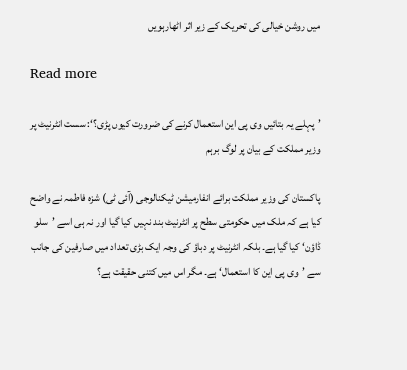میں روشن خیالی کی تحریک کے زیر اثر اٹھارہویں

Read more

’پہلے یہ بتائیں وی پی این استعمال کرنے کی ضرورت کیوں پڑی؟‘: سست انٹرنیٹ پر وزیر مملکت کے بیان پر لوگ برہم

پاکستان کی وزیر مملکت برائے انفارمیشن ٹیکنالوجی (آئی ٹی) شزہ فاطمہ نے واضح کیا ہے کہ ملک میں حکومتی سطح پر انٹرنیٹ بند نہیں کیا گیا اور نہ ہی اسے ’سلو ڈاؤن‘ کیا گیا ہے۔ بلکہ انٹرنیٹ پر دباؤ کی وجہ ایک بڑی تعداد میں صارفین کی جانب سے ’وی پی این کا استعمال‘ ہے۔ مگر اس میں کتنی حقیقت ہے؟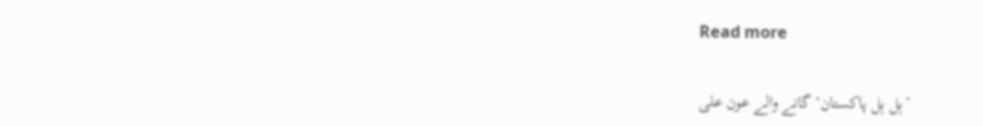Read more

’بِل بِل پاکستان‘ گانے والے عون علی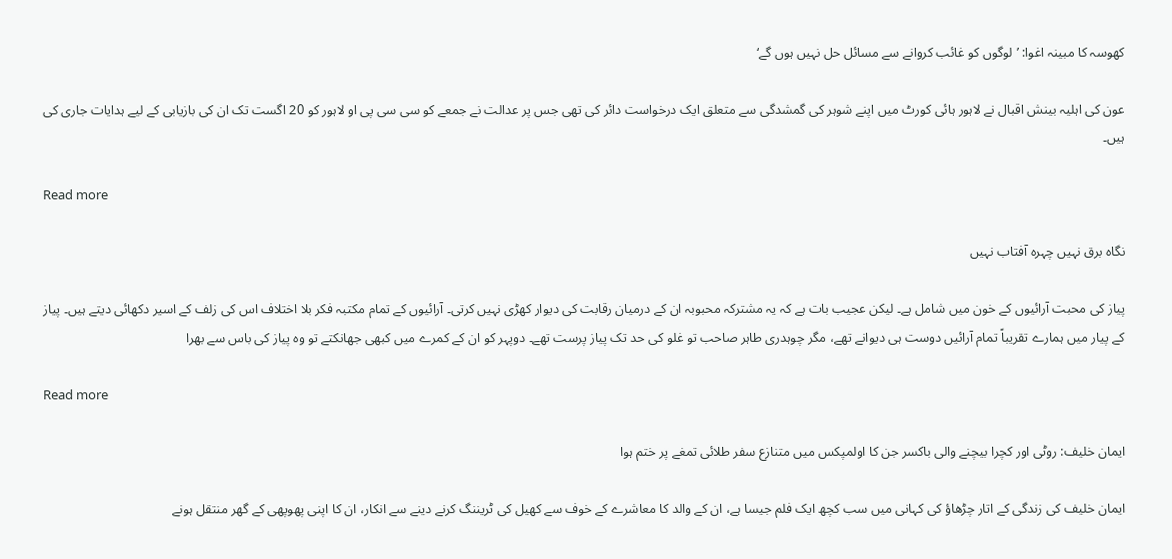کھوسہ کا مبینہ اغوا: ’لوگوں کو غائب کروانے سے مسائل حل نہیں ہوں گے‘

عون کی اہلیہ بینش اقبال نے لاہور ہائی کورٹ میں اپنے شوہر کی گمشدگی سے متعلق ایک درخواست دائر کی تھی جس پر عدالت نے جمعے کو سی سی پی او لاہور کو 20 اگست تک ان کی بازیابی کے لیے ہدایات جاری کی ہیں۔

Read more

نگاہ برق نہیں چہرہ آفتاب نہیں

پیاز کی محبت آرائیوں کے خون میں شامل ہے۔ لیکن عجیب بات ہے کہ یہ مشترکہ محبوبہ ان کے درمیان رقابت کی دیوار کھڑی نہیں کرتی۔ آرائیوں کے تمام مکتبہ فکر بلا اختلاف اس کی زلف کے اسیر دکھائی دیتے ہیں۔ پیاز کے پیار میں ہمارے تقریباً تمام آرائیں دوست ہی دیوانے تھے، مگر چوہدری طاہر صاحب تو غلو کی حد تک پیاز پرست تھے۔ دوپہر کو ان کے کمرے میں کبھی جھانکتے تو وہ پیاز کی باس سے بھرا

Read more

ایمان خلیف: روٹی اور کچرا بیچنے والی باکسر جن کا اولمپکس میں متنازع سفر طلائی تمغے پر ختم ہوا

ایمان خلیف کی زندگی کے اتار چڑھاؤ کی کہانی میں سب کچھ ایک فلم جیسا ہے، ان کے والد کا معاشرے کے خوف سے کھیل کی ٹریننگ کرنے دینے سے انکار، ان کا اپنی پھوپھی کے گھر منتقل ہونے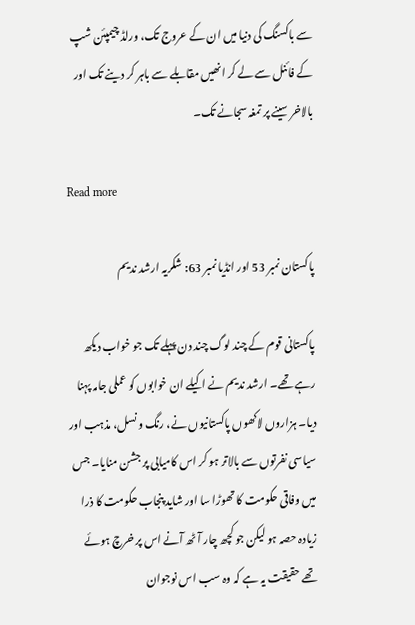سے باکسنگ کی دنیا میں ان کے عروج تک، ورلڈ چیمپئن شپ کے فائنل سے لے کر انھیں مقابلے سے باہر کر دینے تک اور بالاخر سینے پر تمغہ سجانے تک۔

Read more

پاکستان نمبر 53 اور انڈیا نمبر 63: شکریہ ارشد ندیم

پاکستانی قوم کے چند لوگ چند دن پہلے تک جو خواب دیکھ رہے تھے۔ ارشد ندیم نے اکیلے ان خوابوں کو عملی جامہ پہنا دیا۔ ہزاروں لاکھوں پاکستانیوں نے، رنگ و نسل، مذہب اور سیاسی نفرتوں سے بالاتر ہو کر اس کامیابی پر جشن منایا۔ جس میں وفاقی حکومت کا تھوڑا سا اور شاید پنجاب حکومت کا ذرا زیادہ حصہ ہو لیکن جو کچھ چار آٹھ آنے اس پر خرچ ہوئے تھے حقیقت یہ ہے کہ وہ سب اس نوجوان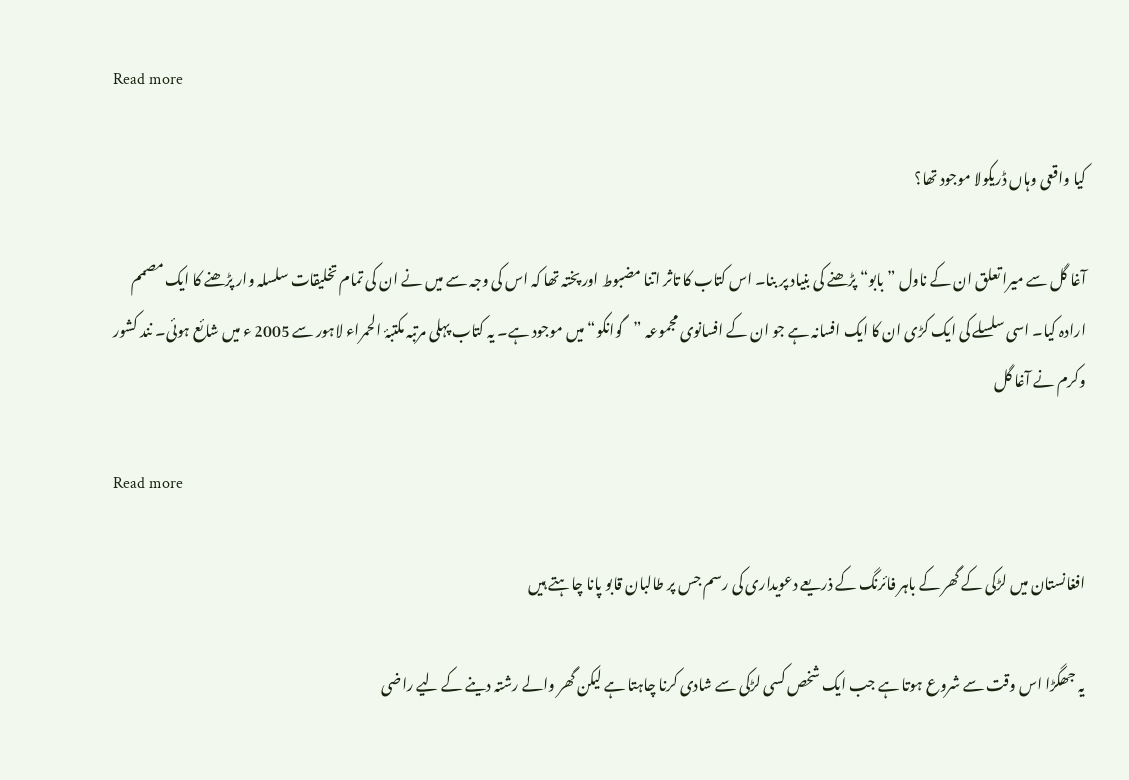Read more

کیا واقعی وہاں ڈریکولا موجود تھا؟

آغا گل سے میرا تعلق ان کے ناول ”بابو“ پڑھنے کی بنیاد پر بنا۔ اس کتاب کا تاثر اتنا مضبوط اور پختہ تھا کہ اس کی وجہ سے میں نے ان کی تمام تخلیقات سلسلہ وار پڑھنے کا ایک مصمم ارادہ کیا۔ اسی سلسلے کی ایک کڑی ان کا ایک افسانہ ہے جو ان کے افسانوی مجموعہ ”گوانکو“ میں موجود ہے۔ یہ کتاب پہلی مرتبہ مکتبۂ الحمراء لاہور سے 2005 ء میں شائع ہوئی۔ نند کشور وکرم نے آغا گل

Read more

افغانستان میں لڑکی کے گھر کے باہر فائرنگ کے ذریعے دعویداری کی رسم جس پر طالبان قابو پانا چاہتے ہیں

یہ جھگڑا اس وقت سے شروع ہوتا ہے جب ایک شخص کسی لڑکی سے شادی کرنا چاہتا ہے لیکن گھر والے رشتہ دینے کے لیے راضی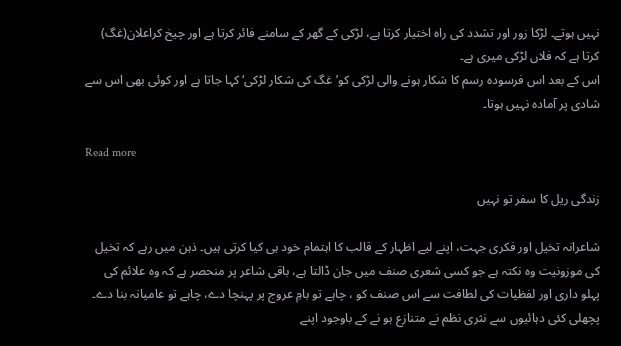نہیں ہوتے۔ لڑکا زور اور تشدد کی راہ اختیار کرتا ہے، لڑکی کے گھر کے سامنے فائر کرتا ہے اور چیخ کراعلان(غگ) کرتا ہے کہ فلاں لڑکی میری ہے۔
اس کے بعد اس فرسودہ رسم کا شکار ہونے والی لڑکی کو’غگ کی شکار لڑکی‘ کہا جاتا ہے اور کوئی بھی اس سے شادی پر آمادہ نہیں ہوتا۔

Read more

زندگی ریل کا سفر تو نہیں

شاعرانہ تخیل اور فکری جہت، اپنے لیے اظہار کے قالب کا اہتمام خود ہی کیا کرتی ہیں۔ ذہن میں رہے کہ تخیل کی موزونیت وہ نکتہ ہے جو کسی شعری صنف میں جان ڈالتا ہے، باقی شاعر پر منحصر ہے کہ وہ علائم کی پہلو داری اور لفظیات کی لطافت سے اس صنف کو ، چاہے تو بامِ عروج پر پہنچا دے، چاہے تو عامیانہ بنا دے۔ پچھلی کئی دہائیوں سے نثری نظم نے متنازع ہو نے کے باوجود اپنے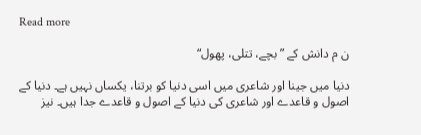Read more

ن م دانش کے ”بچے، تتلی، پھول“

دنیا میں جینا اور شاعری میں اسی دنیا کو برتنا، یکساں نہیں ہے۔ دنیا کے اصول و قاعدے اور شاعری کی دنیا کے اصول و قاعدے جدا ہیں۔ نیز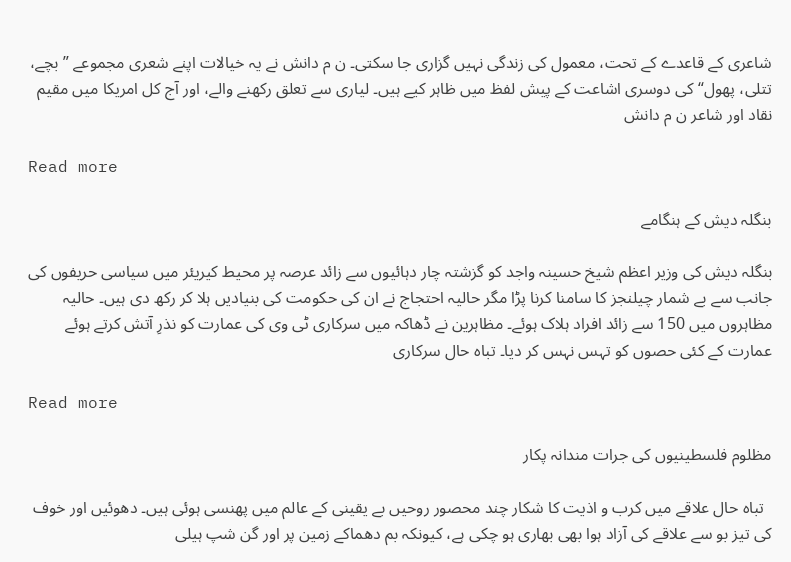شاعری کے قاعدے کے تحت، معمول کی زندگی نہیں گزاری جا سکتی۔ ن م دانش نے یہ خیالات اپنے شعری مجموعے ”بچے، تتلی، پھول“ کی دوسری اشاعت کے پیش لفظ میں ظاہر کیے ہیں۔ لیاری سے تعلق رکھنے والے، اور آج کل امریکا میں مقیم نقاد اور شاعر ن م دانش

Read more

بنگلہ دیش کے ہنگامے

بنگلہ دیش کی وزیر اعظم شیخ حسینہ واجد کو گزشتہ چار دہائیوں سے زائد عرصہ پر محیط کیریئر میں سیاسی حریفوں کی جانب سے بے شمار چیلنجز کا سامنا کرنا پڑا مگر حالیہ احتجاج نے ان کی حکومت کی بنیادیں ہلا کر رکھ دی ہیں۔ حالیہ مظاہروں میں 150 سے زائد افراد ہلاک ہوئے۔ مظاہرین نے ڈھاکہ میں سرکاری ٹی وی کی عمارت کو نذرِ آتش کرتے ہوئے عمارت کے کئی حصوں کو تہس نہس کر دیا۔ تباہ حال سرکاری

Read more

مظلوم فلسطینیوں کی جرات مندانہ پکار

  تباہ حال علاقے میں کرب و اذیت کا شکار چند محصور روحیں بے یقینی کے عالم میں پھنسی ہوئی ہیں۔ دھوئیں اور خوف کی تیز بو سے علاقے کی آزاد ہوا بھی بھاری ہو چکی ہے، کیونکہ بم دھماکے زمین پر اور گن شپ ہیلی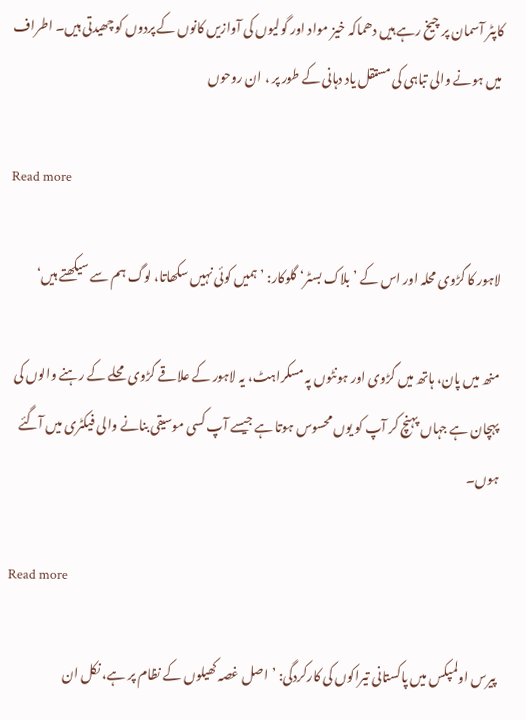کاپٹر آسمان پر چیخ رہے ہیں دھماکہ خیز مواد اور گولیوں کی آوازیں کانوں کے پردوں کو چھیدتی ہیں۔ اطراف میں ہونے والی تباہی کی مستقل یاد دہانی کے طور پر ، ان روحوں

Read more

لاہور کا گڑوی محلہ اور اس کے ’بلاک بسٹر‘ گلوکار: ’ہمیں کوئی نہیں سکھاتا، لوگ ہم سے سیکھتے ہیں‘

منھ میں پان، ہاتھ میں گڑوی اور ہونٹوں پہ مسکراہٹ، یہ لاہور کے علاقے گڑوی محلے کے رہنے والوں کی پہچان ہے جہاں پہنچ کر آپ کو یوں محسوس ہوتا ہے جیسے آپ کسی موسیقی بنانے والی فیکٹری میں آگئے ہوں۔

Read more

پیرس اولمپکس میں پاکستانی تیراکوں کی کارکردگی: ’اصل غصہ کھیلوں کے نظام پر ہے، نکل ان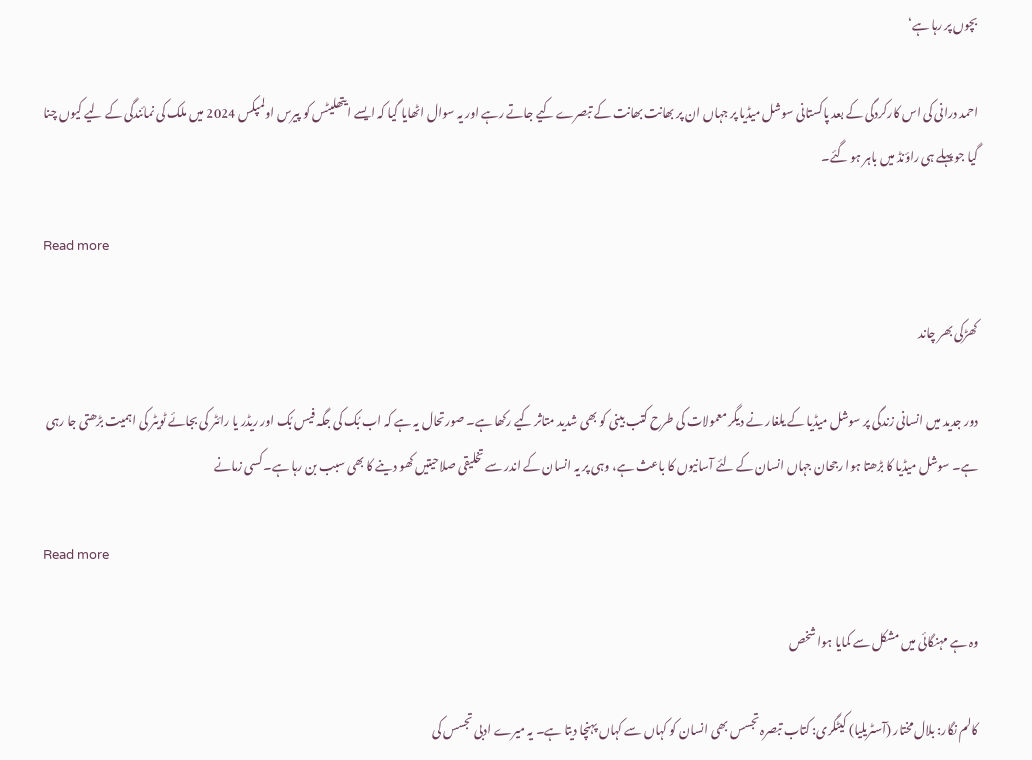بچوں پر رہا ہے‘

احمد درانی کی اس کارکردگی کے بعد پاکستانی سوشل میڈیا پر جہاں ان پر بھانت بھانت کے تبصرے کیے جاتے رہے اور یہ سوال اٹھایا گیا کہ ایسے ایتھلیٹس کو پیرس اولمپکس 2024 میں ملک کی نمائندگی کے لیے کیوں چنا گیا جو پہلے ہی راؤنڈ میں باہر ہو گئے۔

Read more

کھڑکی بھر چاند

دور جدید میں انسانی زندگی پر سوشل میڈیا کے یلغار نے دیگر معمولات کی طرح کتب بینی کو بھی شدید متاثر کیے رکھا ہے۔ صورتحال یہ ہے کہ اب بُک کی جگہ فیس بُک اور ریڈر یا رائٹر کی بجائے ٹویٹر کی اہمیت بڑھتی جا رہی ہے۔ سوشل میڈیا کا بڑھتا ہوا رجحان جہاں انسان کے لئے آسانیوں کا باعث ہے، وہی پر یہ انسان کے اندر سے تخلیقی صلاحیتیں کھو دینے کا بھی سبب بن رہا ہے۔ کسی زمانے

Read more

وہ ہے مہنگائی میں مشکل سے کمایا ہوا شخص

کالم نگار: بلال مختار (آسٹریلیا) کیٹگری: کتاب تبصرہ تجسس بھی انسان کو کہاں سے کہاں پہنچا دیتا ہے۔ یہ میرے ادبی تجسس کی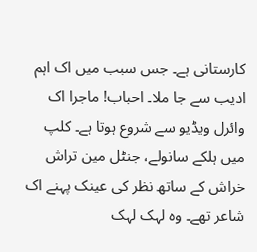کارستانی ہے۔ جس سبب میں اک اہم ادیب سے جا ملا۔ احباب! ماجرا اک وائرل ویڈیو سے شروع ہوتا ہے۔ کلپ میں ہلکے سانولے، جنٹل مین تراش خراش کے ساتھ نظر کی عینک پہنے اک شاعر تھے۔ وہ لہک لہک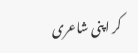کر اپنی شاعری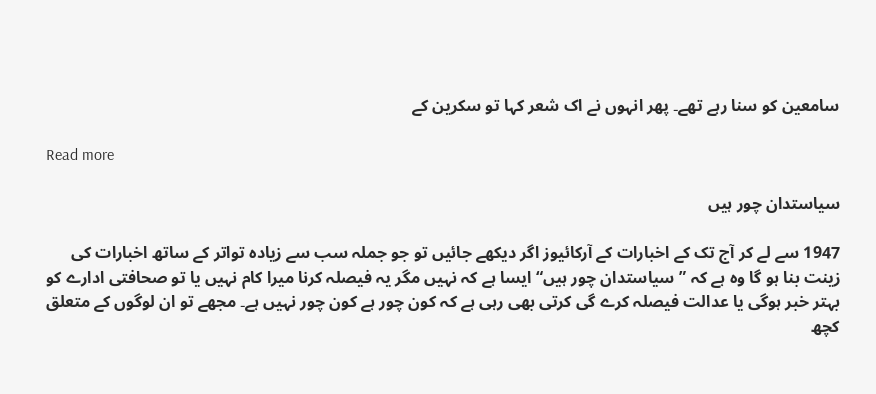سامعین کو سنا رہے تھے۔ پھر انہوں نے اک شعر کہا تو سکرین کے

Read more

سیاستدان چور ہیں

1947 سے لے کر آج تک کے اخبارات کے آرکائیوز اگر دیکھے جائیں تو جو جملہ سب سے زیادہ تواتر کے ساتھ اخبارات کی زینت بنا ہو گا وہ ہے کہ ”سیاستدان چور ہیں“ ایسا ہے کہ نہیں مگر یہ فیصلہ کرنا میرا کام نہیں یا تو صحافتی ادارے کو بہتر خبر ہوگی یا عدالت فیصلہ کرے گی کرتی بھی رہی ہے کہ کون چور ہے کون چور نہیں ہے۔ مجھے تو ان لوگوں کے متعلق کچھ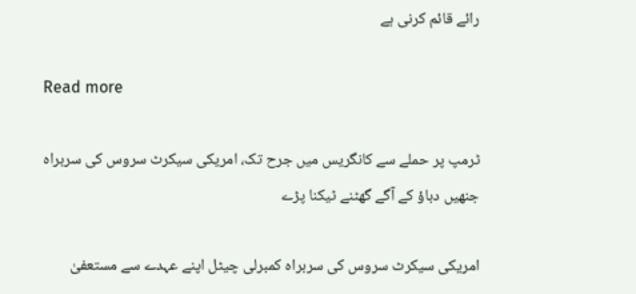رائے قائم کرنی ہے

Read more

ٹرمپ پر حملے سے کانگریس میں جرح تک، امریکی سیکرٹ سروس کی سربراہ جنھیں دباؤ کے آگے گھٹنے ٹیکنا پڑے

امریکی سیکرٹ سروس کی سربراہ کمبرلی چیٹل اپنے عہدے سے مستعفیٰ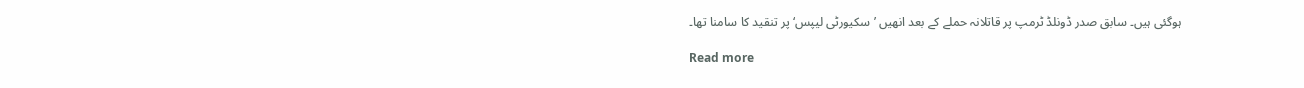ہوگئی ہیں۔ سابق صدر ڈونلڈ ٹرمپ پر قاتلانہ حملے کے بعد انھیں ’سکیورٹی لیپس‘ پر تنقید کا سامنا تھا۔

Read more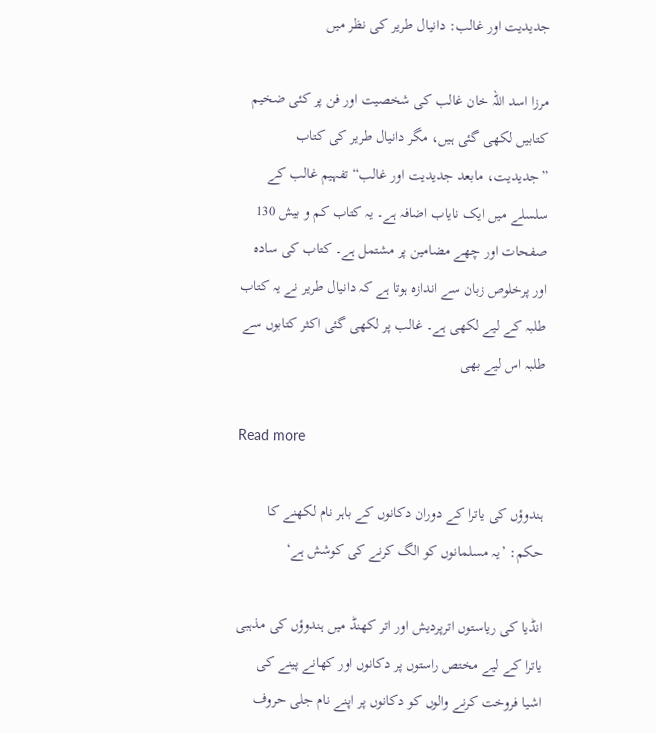جدیدیت اور غالب: دانیال طریر کی نظر میں

مرزا اسد اللہ خان غالب کی شخصیت اور فن پر کئی ضخیم کتابیں لکھی گئی ہیں، مگر دانیال طریر کی کتاب ”جدیدیت، مابعد جدیدیت اور غالب“ تفہیم غالب کے سلسلے میں ایک نایاب اضافہ ہے۔ یہ کتاب کم و بیش 130 صفحات اور چھے مضامین پر مشتمل ہے۔ کتاب کی سادہ اور پرخلوص زبان سے اندازہ ہوتا ہے کہ دانیال طریر نے یہ کتاب طلبہ کے لیے لکھی ہے۔ غالب پر لکھی گئی اکثر کتابوں سے طلبہ اس لیے بھی

Read more

ہندوؤں کی یاترا کے دوران دکانوں کے باہر نام لکھنے کا حکم: ’یہ مسلمانوں کو الگ کرنے کی کوشش ہے‘

انڈیا کی ریاستوں اترپردیش اور اتر کھنڈ میں ہندوؤں کی مذہبی یاترا کے لیے مختص راستوں پر دکانوں اور کھانے پینے کی اشیا فروخت کرنے والوں کو دکانوں پر اپنے نام جلی حروف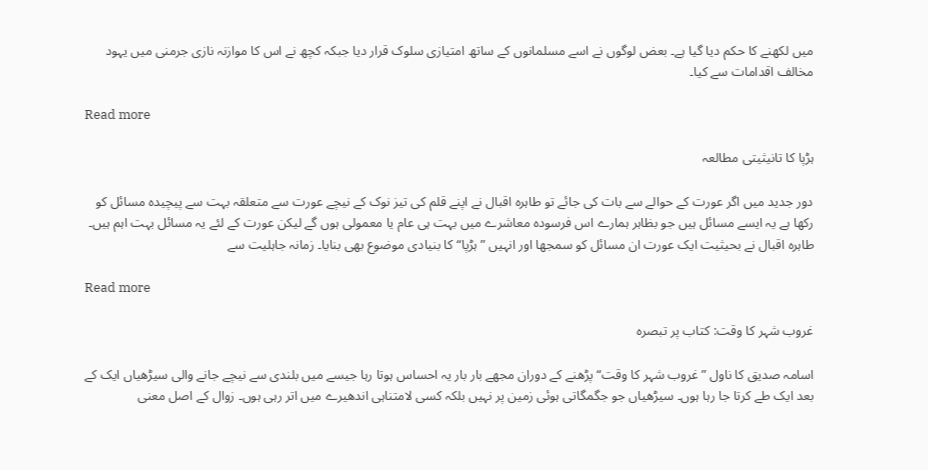میں لکھنے کا حکم دیا گیا ہے۔ بعض لوگوں نے اسے مسلمانوں کے ساتھ امتیازی سلوک قرار دیا جبکہ کچھ نے اس کا موازنہ نازی جرمنی میں یہود مخالف اقدامات سے کیا۔

Read more

ہڑپا کا تانیثیتی مطالعہ

دور جدید میں اگر عورت کے حوالے سے بات کی جائے تو طاہرہ اقبال نے اپنے قلم کی تیز نوک کے نیچے عورت سے متعلقہ بہت سے پیچیدہ مسائل کو رکھا ہے یہ ایسے مسائل ہیں جو بظاہر ہمارے اس فرسودہ معاشرے میں بہت ہی عام یا معمولی ہوں گے لیکن عورت کے لئے یہ مسائل بہت اہم ہیں۔ طاہرہ اقبال نے بحیثیت ایک عورت ان مسائل کو سمجھا اور انہیں ”ہڑپا“ کا بنیادی موضوع بھی بنایا۔ زمانہ جاہلیت سے

Read more

غروب شہر کا وقت: کتاب پر تبصرہ

اسامہ صدیق کا ناول ”غروب شہر کا وقت“ پڑھنے کے دوران مجھے بار بار یہ احساس ہوتا رہا جیسے میں بلندی سے نیچے جانے والی سیڑھیاں ایک کے بعد ایک طے کرتا جا رہا ہوں۔ سیڑھیاں جو جگمگاتی ہوئی زمین پر نہیں بلکہ کسی لامتناہی اندھیرے میں اتر رہی ہوں۔ زوال کے اصل معنی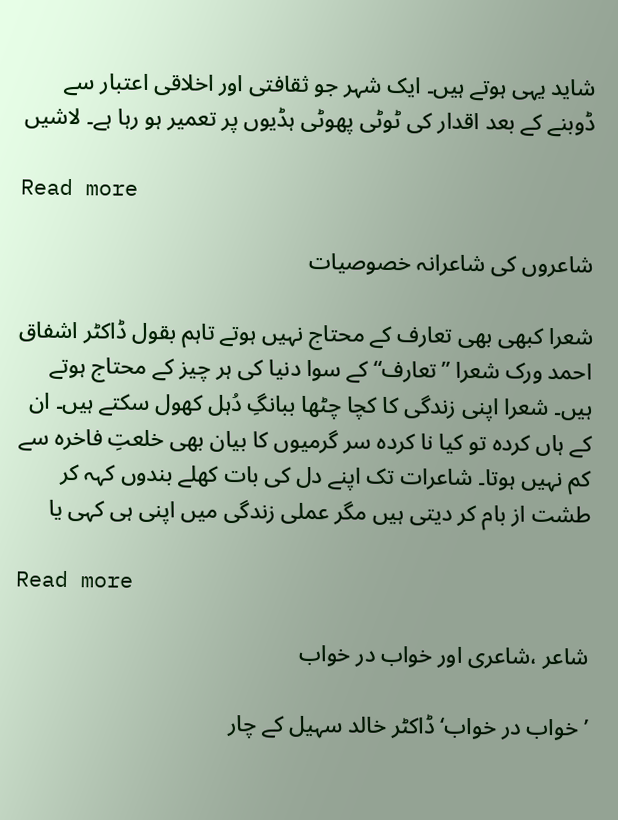شاید یہی ہوتے ہیں۔ ایک شہر جو ثقافتی اور اخلاقی اعتبار سے ڈوبنے کے بعد اقدار کی ٹوٹی پھوٹی ہڈیوں پر تعمیر ہو رہا ہے۔ لاشیں

Read more

شاعروں کی شاعرانہ خصوصیات

شعرا کبھی بھی تعارف کے محتاج نہیں ہوتے تاہم بقول ڈاکٹر اشفاق احمد ورک شعرا ”تعارف“ کے سوا دنیا کی ہر چیز کے محتاج ہوتے ہیں۔ شعرا اپنی زندگی کا کچا چٹھا ببانگِ دُہل کھول سکتے ہیں۔ ان کے ہاں کردہ تو کیا نا کردہ سر گرمیوں کا بیان بھی خلعتِ فاخرہ سے کم نہیں ہوتا۔ شاعرات تک اپنے دل کی بات کھلے بندوں کہہ کر طشت از بام کر دیتی ہیں مگر عملی زندگی میں اپنی ہی کہی یا

Read more

شاعر ،شاعری اور خواب در خواب

’خواب در خواب‘ ڈاکٹر خالد سہیل کے چار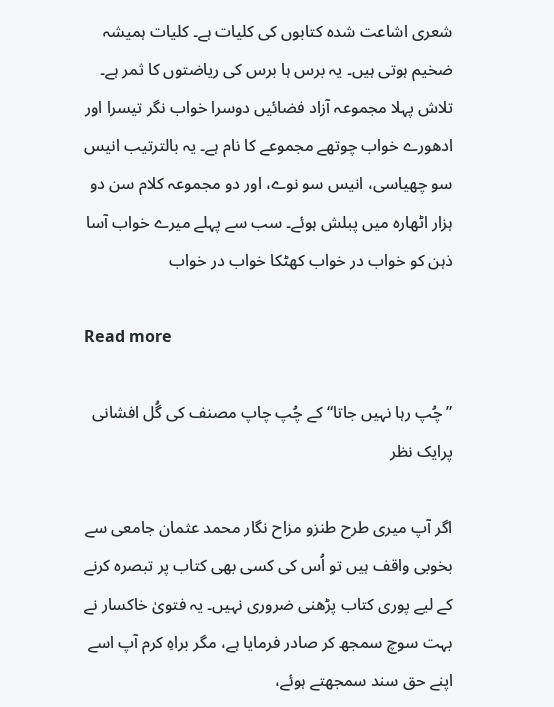شعری اشاعت شدہ کتابوں کی کلیات ہے۔ کلیات ہمیشہ ضخیم ہوتی ہیں۔ یہ برس ہا برس کی ریاضتوں کا ثمر ہے۔ تلاش پہلا مجموعہ آزاد فضائیں دوسرا خواب نگر تیسرا اور ادھورے خواب چوتھے مجموعے کا نام ہے۔ یہ بالترتیب انیس سو چھیاسی، انیس سو نوے، اور دو مجموعہ کلام سن دو ہزار اٹھارہ میں پبلش ہوئے۔ سب سے پہلے میرے خواب آسا ذہن کو خواب در خواب کھٹکا خواب در خواب

Read more

”چُپ رہا نہیں جاتا“ کے چُپ چاپ مصنف کی گُل افشانی پرایک نظر

اگر آپ میری طرح طنزو مزاح نگار محمد عثمان جامعی سے بخوبی واقف ہیں تو اُس کی کسی بھی کتاب پر تبصرہ کرنے کے لیے پوری کتاب پڑھنی ضروری نہیں۔ یہ فتویٰ خاکسار نے بہت سوچ سمجھ کر صادر فرمایا ہے، مگر براہِ کرم آپ اسے اپنے حق سند سمجھتے ہوئے،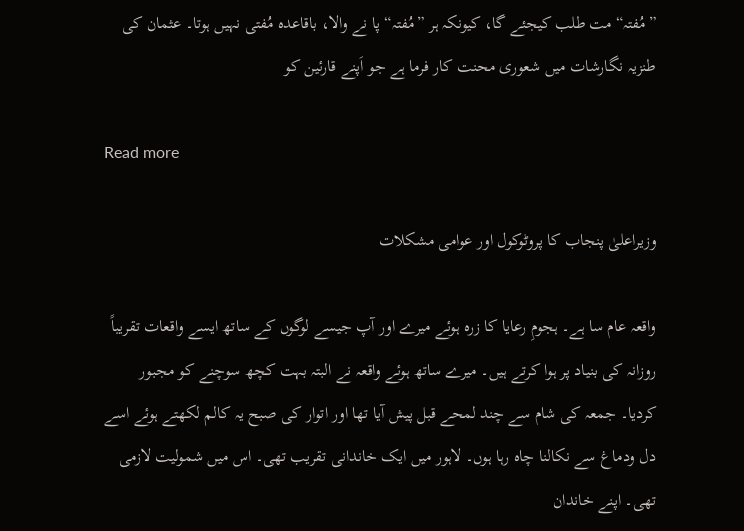”مُفتہ“ مت طلب کیجئے گا، کیونکہ ہر ”مُفتہ“ پا نے والا، باقاعدہ مُفتی نہیں ہوتا۔ عثمان کی طنزیہ نگارشات میں شعوری محنت کار فرما ہے جو اَپنے قارئین کو

Read more

وزیراعلیٰ پنجاب کا پروٹوکول اور عوامی مشکلات

واقعہ عام سا ہے۔ ہجومِ رعایا کا زرہ ہوئے میرے اور آپ جیسے لوگوں کے ساتھ ایسے واقعات تقریباً روزانہ کی بنیاد پر ہوا کرتے ہیں۔ میرے ساتھ ہوئے واقعہ نے البتہ بہت کچھ سوچنے کو مجبور کردیا۔ جمعہ کی شام سے چند لمحے قبل پیش آیا تھا اور اتوار کی صبح یہ کالم لکھتے ہوئے اسے دل ودماغ سے نکالنا چاہ رہا ہوں۔ لاہور میں ایک خاندانی تقریب تھی۔ اس میں شمولیت لازمی تھی۔ اپنے خاندان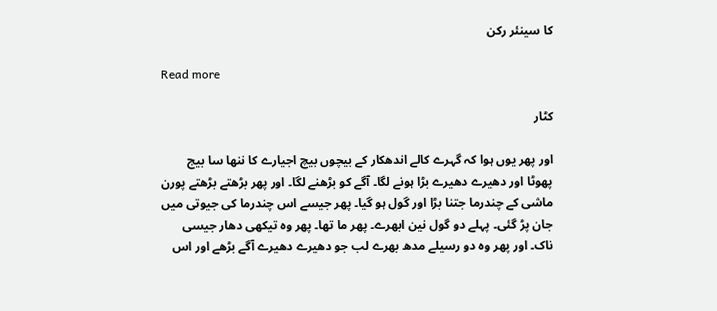کا سینئر رکن

Read more

کٹار

اور پھر یوں ہوا کہ گہرے کالے اندھکار کے بیچوں بیچ اجیارے کا ننھا سا بیج پھوٹا اور دھیرے دھیرے بڑا ہونے لگا۔ آگے کو بڑھنے لگا۔ اور پھر بڑھتے بڑھتے پورن ماشی کے چندرما جتنا بڑا اور گول ہو گیا۔ پھر جیسے اس چندرما کی جیوتی میں جان پڑ گئی۔ پہلے دو گول نین ابھرے۔ پھر ما تھا۔ پھر وہ تیکھی دھار جیسی ناک۔ اور پھر وہ دو رسیلے مدھ بھرے لب جو دھیرے دھیرے آگے بڑھے اور اس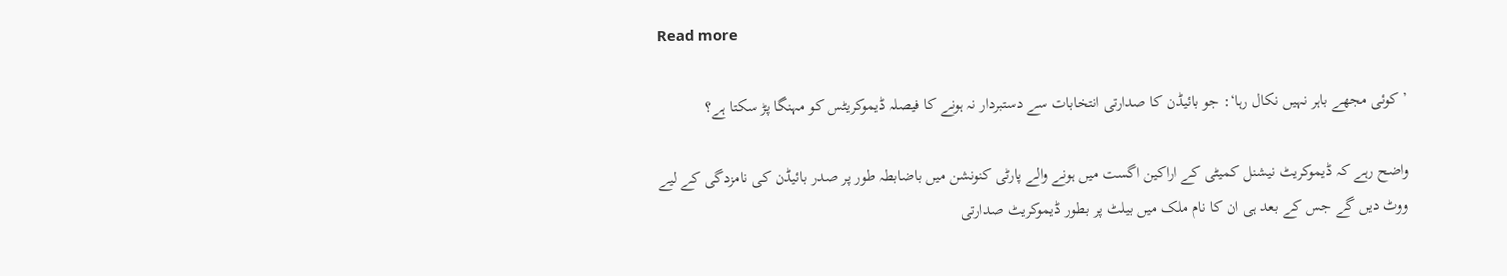Read more

’کوئی مجھے باہر نہیں نکال رہا‘: جو بائیڈن کا صدارتی انتخابات سے دستبردار نہ ہونے کا فیصلہ ڈیموکریٹس کو مہنگا پڑ سکتا ہے؟

واضح رہے کہ ڈیموکریٹ نیشنل کمیٹی کے اراکین اگست میں ہونے والے پارٹی کنونشن میں باضابطہ طور پر صدر بائیڈن کی نامزدگی کے لیے ووٹ دیں گے جس کے بعد ہی ان کا نام ملک میں بیلٹ پر بطور ڈیموکریٹ صدارتی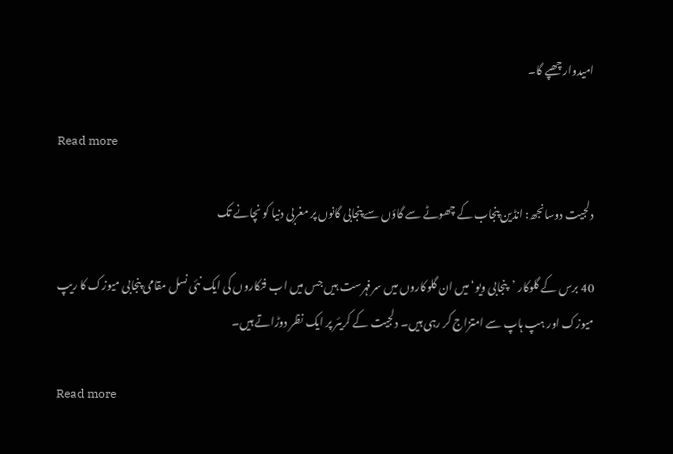امیدوار چھپے گا۔

Read more

دلجیت دوسانجھ: انڈین پنجاب کے چھوٹے سے گاؤں سے پنجابی گانوں پر مغربی دنیا کو نچانے تک

40 برس کے گلوکار ’پنجابی ویو‘ میں ان گلوکاروں میں سرفہرست ہیں جس میں اب فنکاروں کی ایک نئی نسل مقامی پنجابی میوزک کا ریپ میوزک اور ہپ ہاپ سے امتزاج کر رہی ہیں۔ دلجیت کے کریئر پر ایک نظر دوڑاتے ہیں۔

Read more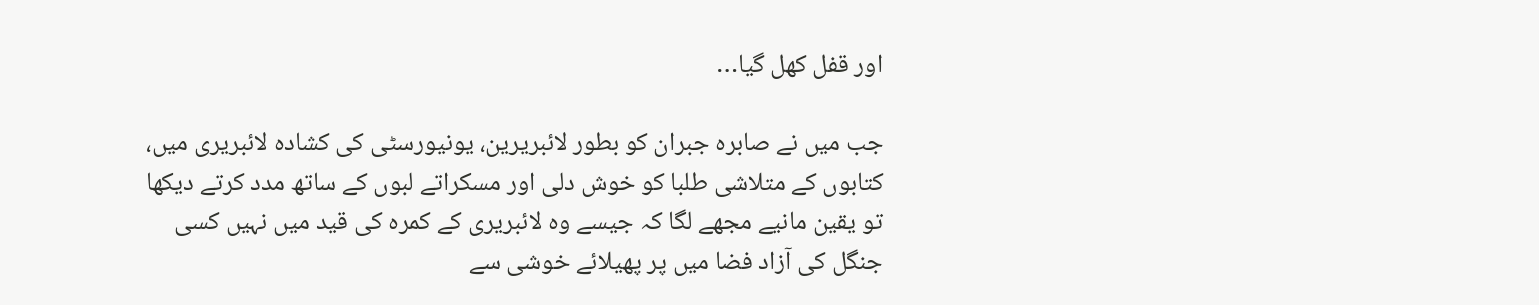اور قفل کھل گیا…

جب میں نے صابرہ جبران کو بطور لائبریرین، یونیورسٹی کی کشادہ لائبریری میں، کتابوں کے متلاشی طلبا کو خوش دلی اور مسکراتے لبوں کے ساتھ مدد کرتے دیکھا تو یقین مانیے مجھے لگا کہ جیسے وہ لائبریری کے کمرہ کی قید میں نہیں کسی جنگل کی آزاد فضا میں پر پھیلائے خوشی سے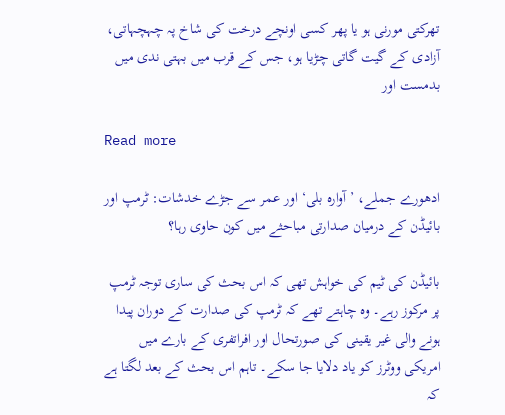تھرکتی مورنی ہو یا پھر کسی اونچے درخت کی شاخ پہ چہچہاتی، آزادی کے گیت گاتی چڑیا ہو، جس کے قرب میں بہتی ندی میں بدمست اور

Read more

ادھورے جملے، ’آوارہ بلی‘ اور عمر سے جڑے خدشات: ٹرمپ اور بائیڈن کے درمیان صدارتی مباحثے میں کون حاوی رہا؟

بائیڈن کی ٹیم کی خواہش تھی کہ اس بحث کی ساری توجہ ٹرمپ پر مرکوز رہے۔ وہ چاہتے تھے کہ ٹرمپ کی صدارت کے دوران پیدا ہونے والی غیر یقینی کی صورتحال اور افراتفری کے بارے میں امریکی ووٹرز کو یاد دلایا جا سکے۔ تاہم اس بحث کے بعد لگتا ہے کہ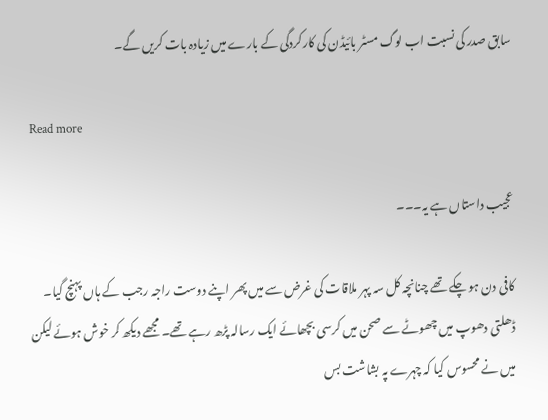سابق صدر کی نسبت اب لوگ مسٹر بائیڈن کی کارکردگی کے بارے میں زیادہ بات کریں گے۔

Read more

عجیب داستاں ہے یہ۔۔۔

کافی دن ہو چکے تھے چنانچہ کل سہ پہر ملاقات کی غرض سے میں پھر اپنے دوست راجہ رجب کے ہاں پہنچ گیا۔ ڈھلتی دھوپ میں چھوٹے سے صحن میں کرسی بچھائے ایک رسالہ پڑھ رہے تھے۔ مجھے دیکھ کر خوش ہوئے لیکن میں نے محسوس کیا کہ چہرے پہ بشاشت بس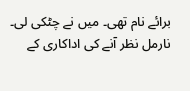برائے نام تھی۔ میں نے چٹکی لی۔ نارمل نظر آنے کی اداکاری کے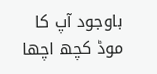باوجود آپ کا موڈ کچھ اچھا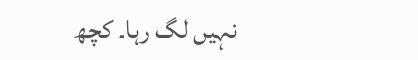نہیں لگ رہا۔ کچھ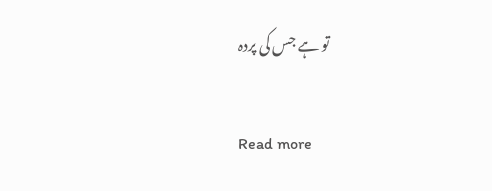تو ہے جس کی پردہ

Read more